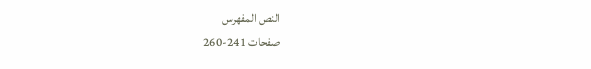النص المفهرس
صفحات 241-260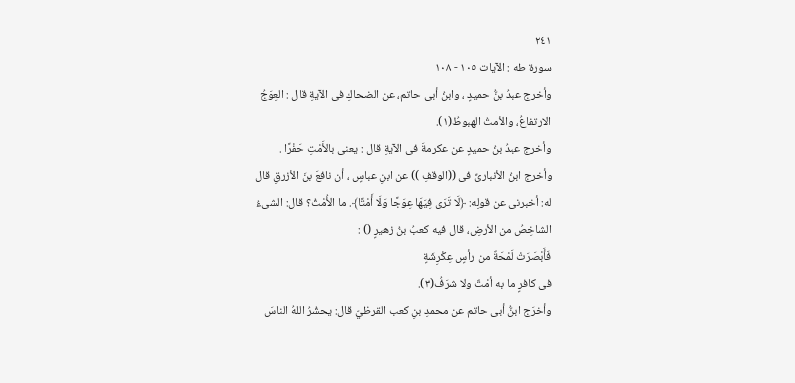٢٤١
سورة طه : الآيات ١٠٥ - ١٠٨
وأخرج عبدُ بنُّ حميدٍ ، وابنُ أبى حاتم، عن الضحاكِ فى الآيةِ قال : العِوَجُ
الارتفاعُ، والأمتُ الهبوطُ(١).
وأخرج عبدُ بنُ حميدٍ عن عكرمةَ فى الآيةِ قال : يعنى بالأَمْتِ حَفْرًا .
وأخرج ابنُ الأنبارىِّ فى ((الوقفِ )) عن ابنِ عباسٍ ، أن نافعَ بنَ الأزرقِ قال
له: أخبرنى عن قولِه: ﴿لَا تَرَى فِيَهَا عِوَجًا وَلَا أَمْتًا﴾. ما الأُمْثُ؟ قال: الشىءُ
الشاخِصُ من الأرضِ، قال فيه كعبُ بنُ زهيرٍ () :
فَأَبْصَرَتْ لَمْحَةٌ من رأسٍ عِكْرِشَةٍ
فى كافرٍ ما به أمْتٌ ولا شرَفُ(٣).
وأخرَج ابنُّ أبى حاتم عن محمدِ بنِ كعب القرظيّ قال: يحشُرُ اللهُ الناسَ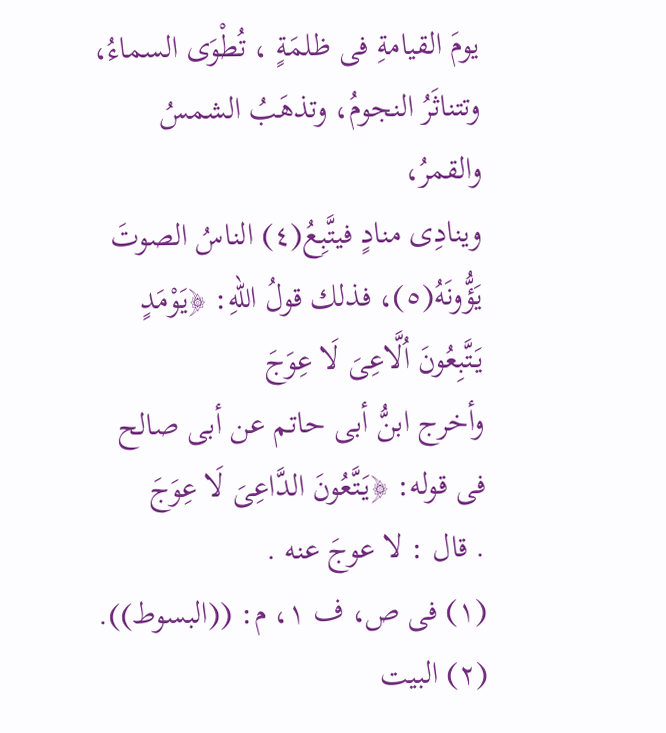يومَ القيامةِ فى ظلمَةٍ ، تُطْوَى السماءُ، وتتناثَرُ النجومُ، وتذهَبُ الشمسُ والقمرُ،
وينادِى منادٍ فيتَّبِعُ(٤) الناسُ الصوتَ يَؤُّونَهُ(٥)، فذلك قولُ اللهِ: ﴿يَوْمَدٍ
يَتَّبِعُونَ اُلَّاعِىَ لَا عِوَجَ
وأخرج ابنُّ أبى حاتم عن أبى صالح فى قوله: ﴿يَتَّعُونَ الدَّاعِىَ لَا عِوَجَ
. قال : لا عوجَ عنه .
(١) فى ص، ف ١، م: ((البسوط)).
(٢) البيت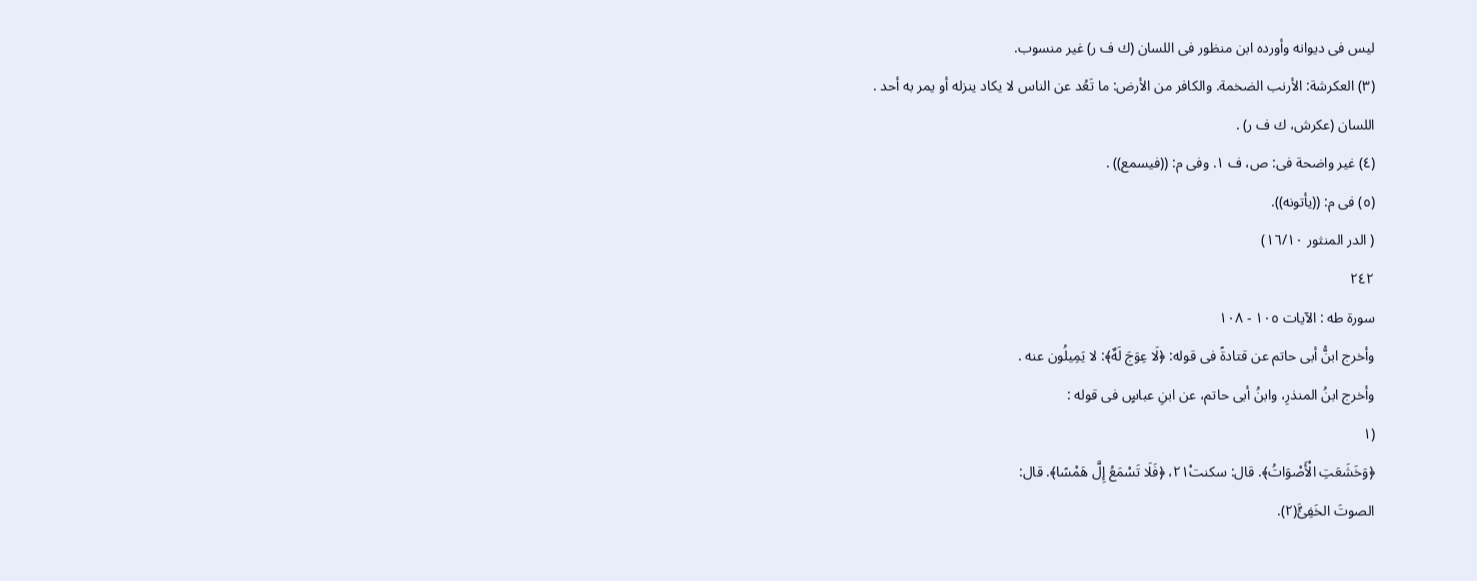ليس فى ديوانه وأورده ابن منظور فى اللسان (ك ف ر) غير منسوب.
(٣) العكرشة: الأرنب الضخمة. والكافر من الأرض: ما تَعُد عن الناس لا يكاد ينزله أو يمر به أحد .
اللسان (عكرش، ك ف ر) .
(٤) غير واضحة فى: ص، ف ١. وفى م: ((فيسمع)) .
(٥) فى م: ((يأتونه)).
( الدر المنثور ١٦/١٠)
٢٤٢
سورة طه : الآيات ١٠٥ - ١٠٨
وأخرج ابنُّ أبى حاتم عن قتادةً فى قوله: ﴿لَا عِوَجَ لَهٌ﴾: لا يَمِيلُون عنه .
وأخرج ابنُ المنذرِ، وابنُ أبى حاتم، عن ابنِ عباسٍ فى قوله :
(١
﴿وَخَشَعَتِ الْأَصْوَاتُ﴾. قال: سكنت٢١ْ، ﴿فَلَا تَسْمَعُ إِلَّ هَمْسًا﴾. قال:
الصوتَ الخَفِئَّ(٢).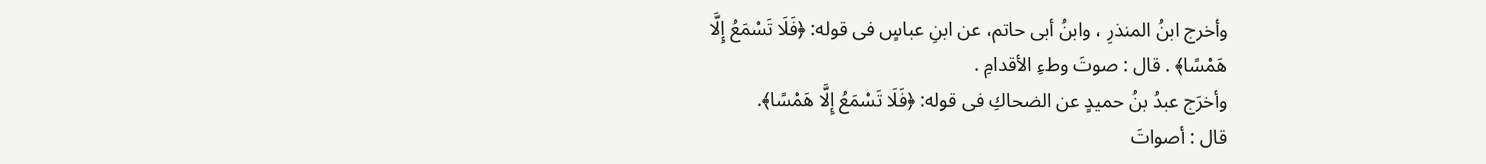وأخرج ابنُ المنذرِ ، وابنُ أبى حاتم، عن ابنِ عباسٍ فى قوله: ﴿فَلَا تَسْمَعُ إِلَّا
هَمْسًا﴾ . قال : صوتَ وطءِ الأقدامِ .
وأخرَج عبدُ بنُ حميدٍ عن الضحاكِ فى قوله: ﴿فَلَا تَسْمَعُ إِلَّا هَمْسًا﴾.
قال : أصواتَ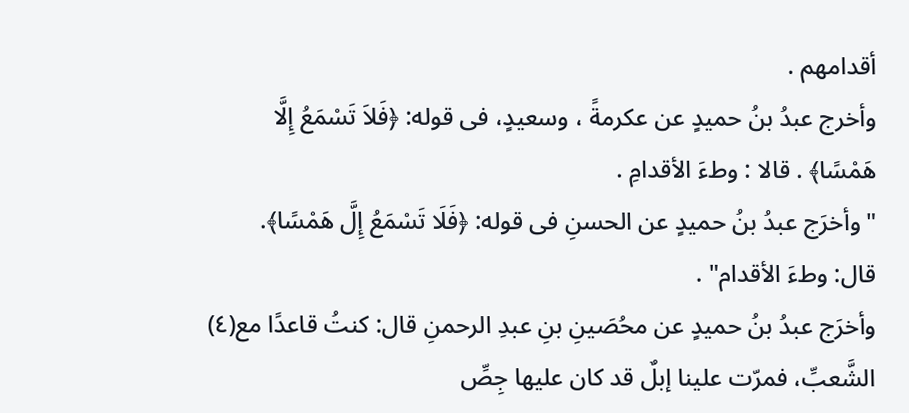أقدامهم .
وأخرج عبدُ بنُ حميدٍ عن عكرمةً ، وسعيدٍ، فى قوله: ﴿فَلاَ تَسْمَعُ إِلَّا
هَمْسًا﴾ . قالا : وطءَ الأقدامِ .
"وأخرَج عبدُ بنُ حميدٍ عن الحسنِ فى قوله: ﴿فَلَا تَسْمَعُ إِلَّ هَمْسًا﴾.
قال: وطءَ الأقدام" .
وأخرَج عبدُ بنُ حميدٍ عن محُصَينِ بنِ عبدِ الرحمنِ قال: كنتُ قاعدًا مع(٤)
الشَّعبِّ، فمرّت علينا إبلٌ قد كان عليها جِصِّ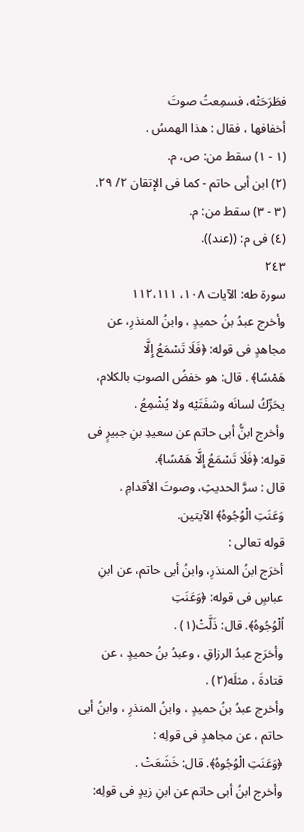فطَرَحَتْه، فسمِعتُ صوتَ
أخفافها ، فقال : هذا الهمسُ .
(١ - ١) سقط من: ص، م.
(٢) ابن أبى حاتم - كما فى الإتقان ٢/ ٢٩.
(٣ - ٣) سقط من: م.
(٤) فى م: ((عند)).
٢٤٣
سورة طه: الآيات ١٠٨، ١١٢،١١١
وأخرج عبدُ بنُ حميدٍ ، وابنُ المنذرِ، عن مجاهدٍ فى قوله: ﴿فَلَا تَسْمَعُ إِلَّا
هَمْسًا﴾ . قال: هو خفضُ الصوتِ بالكلام، يحَرِّكُ لسانَه وشفَتَيْه ولا يُشْمِعُ .
وأخرج ابنُّ أبى حاتم عن سعيدِ بنِ جبيرٍ فى قوله: ﴿فَلَا تَسْمَعُ إِلَّا هَمْسًا﴾.
قال : سرَّ الحديثِ، وصوتَ الأقدامِ .
وَعَنَتِ الْوُجُوهُ﴾ الآيتين.
قوله تعالى :
أخرَج ابنُ المنذرِ، وابنُ أبى حاتم، عن ابنِ عباسٍ فى قوله: ﴿وَعَنَتِ
اُلْوُجُوهُ﴾. قال: ذَلَّتْ(١) .
وأخرَج عبدُ الرزاقِ ، وعبدُ بنُ حميدٍ ، عن قتادةَ ، مثلَه(٢) .
وأخرج عبدُ بنُ حميدٍ ، وابنُ المنذرِ ، وابنُ أبى حاتم ، عن مجاهدٍ فى قولِه :
﴿وَعَنَتِ الْوُجُوهُ﴾. قال: خَشَعَتْ .
وأخرج ابنُ أبى حاتم عن ابنِ زيدٍ فى قولِه: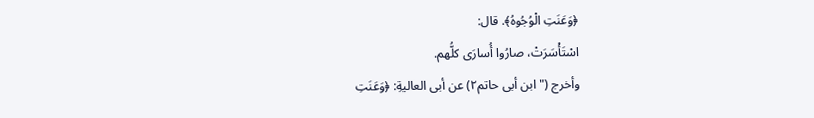﴿وَعَنَتِ الْوُجُوهُ﴾. قال:
اسْتَأْسَرَتْ، صارُوا أُسارَى كلُّهم.
وأخرج ("ابن أبى حاتم٢) عن أبى العاليةِ: ﴿وَعَنَتِ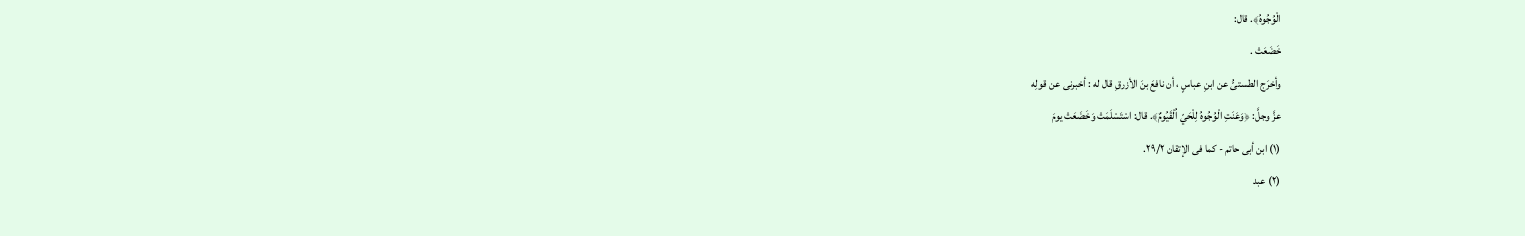الْوُجُوهُ﴾. قال:
خَضَعَتْ .
وأخرَج الطستىُّ عن ابنِ عباسٍ ، أن نافعَ بنَ الأزرقِ قال له : أخبرنى عن قولِه
عزَّ وجلَّ: ﴿وَعَنَتِ الْوُجُوهُ لِلْحَيّ اُلْقَيُومٌ﴾. قال: اسْتَسْلَمَتْ وَخَضَعَتْ يومَ
(١) ابن أبى حاتم - كما فى الإتقان ٢٩/٢.
(٢) عبد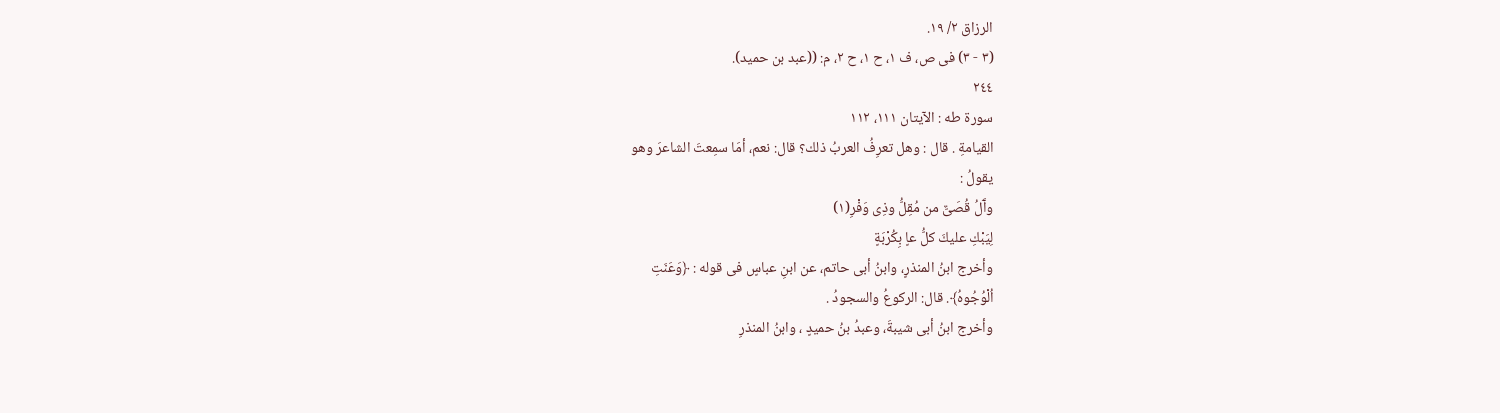الرزاق ٢/ ١٩.
(٣ - ٣) فى ص، ف ١، ح ١، ح ٢، م: ((عبد بن حميد).
٢٤٤
سورة طه : الآيتان ١١١، ١١٢
القيامةِ . قال : وهل تعرِفُ العربُ ذلك؟ قال: نعم، أمَا سمِعتَ الشاعرَ وهو
يقولُ :
وآَلُ قُصَىٌّ من مُقِلُّ وذِى وَفْرِ(١)
لِيَبْكِ عليكَ كلُّ عاٍ بِكُرْبَةٍ
وأخرج ابنُ المنذرٍ، وابنُ أبى حاتم، عن ابنِ عباسٍ فى قوله : ﴿وَعَنَتِ
اُلْوُجُوهُ﴾. قال: الركوعُ والسجودُ .
وأخرج ابنُ أبى شيبةَ، وعبدُ بنُ حميدٍ ، وابنُ المنذرِ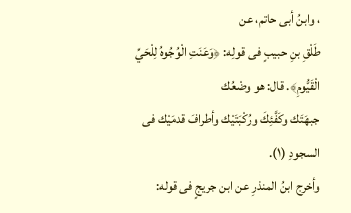، وابنُ أبى حاتم، عن
طَلْقِ بنِ حبيبٍ فى قولِه: ﴿وَعَنَتِ الْوُجُوهُ لِلْحَيِّ الْقَيُّومِ﴾. قال: هو وضْعُك
جبهَتَك وكَفَّئِكَ ورُكْبَتَيْك وأطرافَ قدمَيْك فى السجودِ (١).
وأخرج ابنُ المنذرِ عن ابن جريجٍ فى قوله: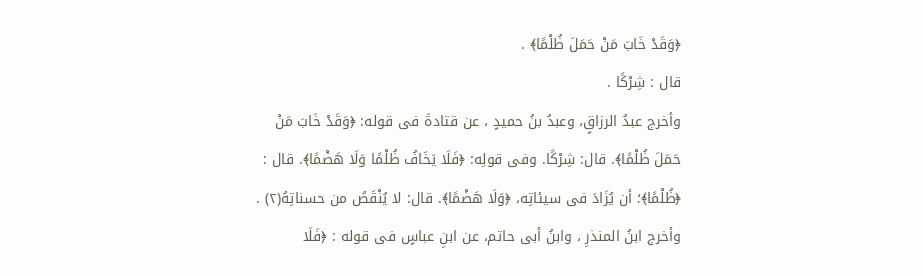﴿وَقَدْ خَابَ مَنْ حَمَلَ ظُلْمًا﴾ .
قال : شِرْكًا .
وأخرج عبدُ الرزاقٍ، وعبدُ بنُ حميدٍ ، عن قتادةَ فى قوله: ﴿وَقَدْ خَابَ مَنْ
حَمَلَ ظُلْمًا﴾. قال: شِرْكًا. وفى قولِه: ﴿فَلَا يَخَافُ ظُلْمًا وَلَا هَضْمًا﴾. قال :
﴿ظُلْمًا﴾؛ أن يُزَادَ فى سيئاتِه، ﴿وَلَا هَضْمًا﴾. قال: لا يُنْقَصُ من حسناتِهُ(٢) .
وأخرج ابنُ المنذرِ ، وابنُ أبى حاتم، عن ابنِ عباسٍ فى قوله : ﴿فَلَا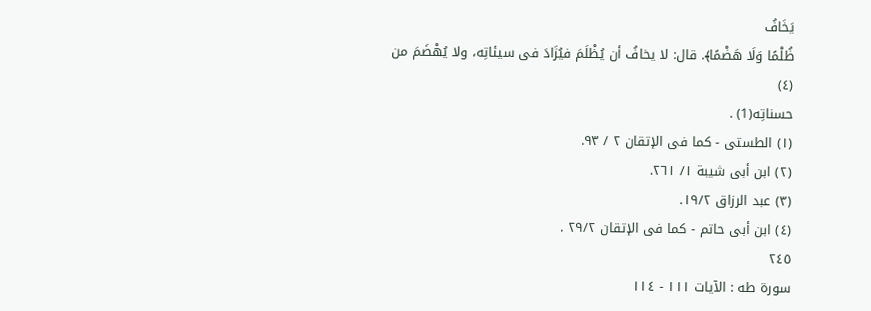يَخَافُ
ظُلْمًا وَلَا هَضْمًا﴾. قال: لا يخافُ أن يُظْلَمَ فيُزَادَ فى سيئاتِه، ولا يُهْضَمَ من
(٤)
حسناتِه(1) .
(١) الطستى - كما فى الإتقان ٢ / ٩٣.
(٢) ابن أبى شيبة ١/ ٢٦١.
(٣) عبد الرزاق ١٩/٢.
(٤) ابن أبى حاتم - كما فى الإتقان ٢٩/٢ .
٢٤٥
سورة طه : الآيات ١١١ - ١١٤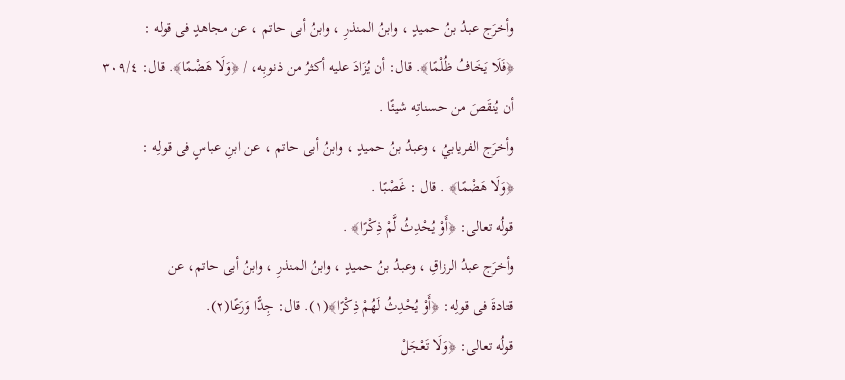وأخرَج عبدُ بنُ حميدٍ ، وابنُ المنذرِ ، وابنُ أبى حاتم ، عن مجاهدٍ فى قوله :
﴿فَلَا يَخَافُ ظُلْمًا﴾. قال: أن يُزَادَ عليه أكثرُ من ذنوبِه، / ﴿وَلَا هَضْمًا﴾. قال: ٣٠٩/٤
أن يُنقَصَ من حسناتِه شيئًا .
وأخرَج الفريابيُ ، وعبدُ بنُ حميدٍ ، وابنُ أبى حاتم ، عن ابنِ عباسٍ فى قولِه :
﴿وَلَا هَضْمًا﴾ . قال : غَصْبًا .
قولُه تعالى: ﴿أَوْ يُحْدِثُ لَّمْ ذِكْرًا﴾ .
وأخرَج عبدُ الرزاقِ ، وعبدُ بنُ حميدٍ ، وابنُ المنذرِ ، وابنُ أبى حاتم، عن
قتادةَ فى قولِه: ﴿أَوْ يُحْدِثُ لَهُمْ ذِكْرًا﴾(١). قال: جِدًّا وَرَعًا(٢).
قولُه تعالى: ﴿وَلَا تَعْجَلْ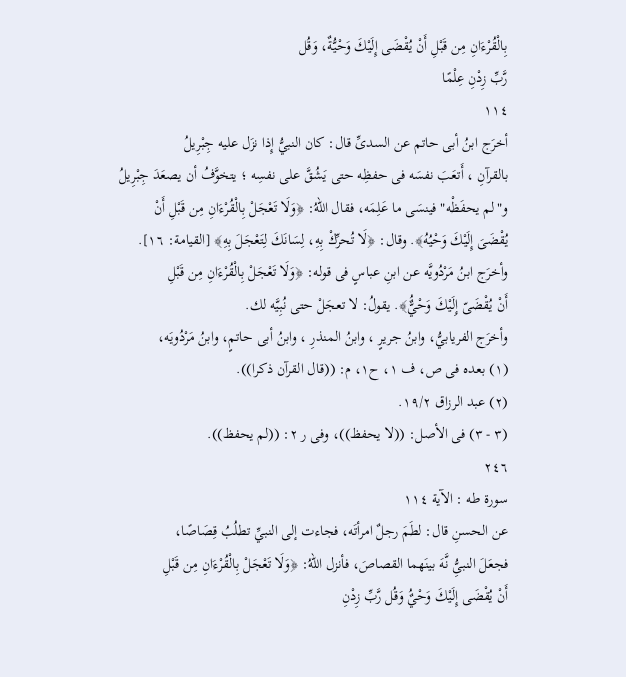بِالْقُرْءَانِ مِن قَبْلِ أَنْ يُقْضَى إِلَيْكَ وَحْيُّةٌ، وَقُل
رَّبِّ زِدْنِ عِلْمًا
١١٤
أخرَج ابنُ أبى حاتم عن السدىِّ قال: كان النبيُّ إِذا نزَل عليه جِبْرِيلُ
بالقرآنِ ، أَتعَبَ نفسَه فى حفظِه حتى يَشُقَّ على نفسِه ؛ يتخوَّفُ أن يصعَدَ جِبْرِيلُ
و"لم يحفَظْه" فينسَى ما عَلِمَه، فقال اللهُ: ﴿وَلَا تَعْجَلْ بِالْقُرْءَانِ مِن قَبْلِ أَنْ
يُقْضَىَ إِلَيْكَ وَحْيُهُ﴾. وقال: ﴿لَا تُحرِّكْ بِهِ، لِسَانَكَ لِتَعْجَلَ بِهِ﴾ [القيامة: ١٦].
وأخرَج ابنُ مَرْدُويَّه عن ابنِ عباسٍ فى قوله: ﴿وَلَا تَعْجَلْ بِالْقُرْءَانِ مِن قَبْلِ
أَنْ يُقْضَىّ إِلَيْكَ وَحْيٌُّ﴾. يقولُ: لا تعجَلْ حتى نُبِيَّه لك.
وأخرَج الفريابيُّ، وابنُ جريرٍ ، وابنُ المنذرِ ، وابنُ أبى حاتمٍ، وابنُ مَرْدُويَه،
(١) بعده فى ص، ف ١، ح١، م: ((قال القرآن ذكرا)).
(٢) عبد الرزاق ١٩/٢.
(٣ - ٣) فى الأصل: ((لا يحفظ))، وفى ر ٢: ((لم يحفظ)).
٢٤٦
سورة طه : الآية ١١٤
عن الحسنِ قال: لطَمَ رجلٌ امرأتَه، فجاءت إلى النبيِّ تطلُبُ قِصَاصًا،
فجعَلَ النبىُِّ نَّهَ بينَهما القصاصَ، فأنزل اللهُ: ﴿وَلَا تَعْجَلْ بِالْقُرْءَانِ مِن قَبْلِ
أَنْ يُقْضَى إِلَيْكَ وَحْيٌُ وَقُل رَّبِّ زِدْنِ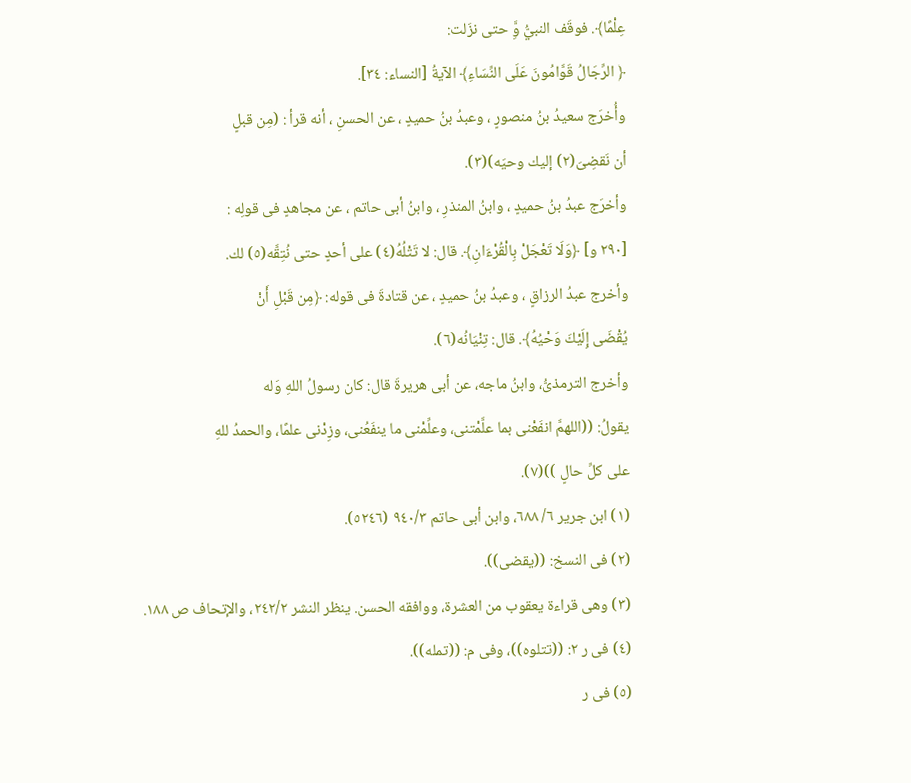عِلْمًا﴾. فوقَف النبيُّ وَِّ حتى نزَلت:
﴿ الرِّجَالُ قَوَّامُونَ عَلَى النِّسَاءِ﴾ الآيةُ [النساء: ٣٤].
وأُخرَج سعيدُ بنُ منصورٍ ، وعبدُ بنُ حميدٍ ، عن الحسنِ ، أنه قرأ : (مِن قبلٍ
أن نَقضِىَ(٢) إليك وحيَه)(٣).
وأخرَج عبدُ بنُ حميدٍ ، وابنُ المنذرِ ، وابنُ أبى حاتم ، عن مجاهدٍ فى قولِه :
[٢٩٠ و] ﴿وَلَا تَعْجَلْ بِالْقُرْءَانِ﴾. قال: لا تَتْلُهُ(٤) على أحدٍ حتى نُتِقَّه(٥) لك.
وأخرج عبدُ الرزاقٍ ، وعبدُ بنُ حميدٍ ، عن قتادةَ فى قوله: ﴿مِن قَبْلِ أَنْ
يُقْضَى إِلَيْكَ وَحْيُهُ﴾. قال: تِنْيَانُه(٦).
وأخرج الترمذىُّ، وابنُ ماجه، عن أبى هريرةَ قال: كان رسولُ اللهِ وَله
يقولُ: ((اللهمَّ انفَعْنى بما علَّمْتنى، وعلِّمْنى ما ينفَعُنى، وزِدْنى علمًا، والحمدُ للهِ
على كلِّ حالٍ ))(٧).
(١) ابن جرير ٦/ ٦٨٨، وابن أبى حاتم ٩٤٠/٣ (٥٢٤٦).
(٢) فى النسخ: ((يقضى)).
(٣) وهى قراءة يعقوب من العشرة، ووافقه الحسن. ينظر النشر ٢٤٢/٢، والإتحاف ص ١٨٨.
(٤) فى ر ٢: ((تتلوه))، وفى م: ((تمله)).
(٥) فى ر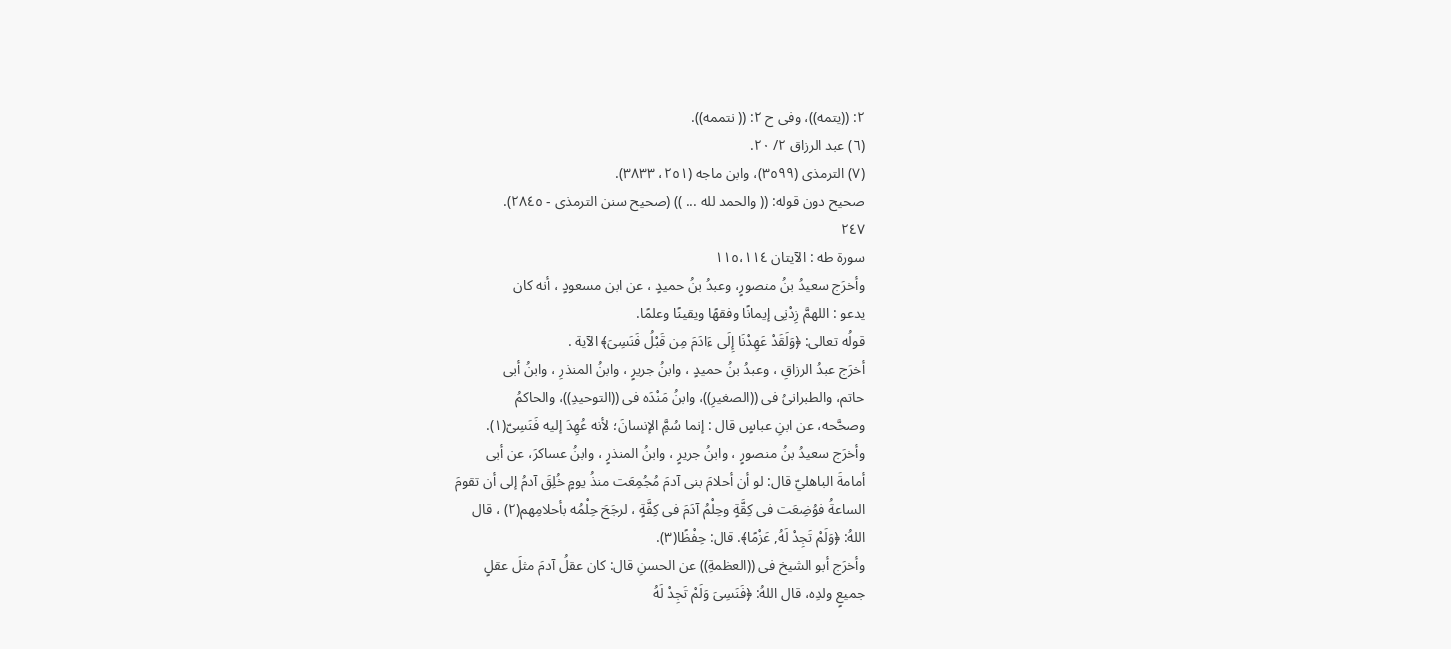٢: ((يتمه))، وفى ح ٢: (( نتممه)).
(٦) عبد الرزاق ٢/ ٢٠.
(٧) الترمذى (٣٥٩٩)، وابن ماجه (٢٥١، ٣٨٣٣).
صحيح دون قوله: (( والحمد لله ... )) (صحيح سنن الترمذى - ٢٨٤٥).
٢٤٧
سورة طه : الآيتان ١١٥،١١٤
وأخرَج سعيدُ بنُ منصورٍ، وعبدُ بنُ حميدٍ ، عن ابن مسعودٍ ، أنه كان
يدعو : اللهمَّ زِدْنِى إيمانًا وفقهًا ويقينًا وعلمًا.
قولُه تعالى: ﴿وَلَقَدْ عَهِدْنَا إِلَى ءَادَمَ مِن قَبْلُ فَنَسِىَ﴾ الآية .
أخرَج عبدُ الرزاقِ ، وعبدُ بنُ حميدٍ ، وابنُ جريرٍ ، وابنُ المنذرِ ، وابنُ أبى
حاتم، والطبرانىُ فى ((الصغيرِ))، وابنُ مَنْدَه فى ((التوحيدِ))، والحاكمُ
وصحَّحه، عن ابنِ عباسٍ قال : إنما سُمَِّ الإنسانَ؛ لأنه عُهِدَ إليه فَنَسِىّ(١).
وأخرَج سعيدُ بنُ منصورٍ ، وابنُ جريرٍ ، وابنُ المنذرٍ ، وابنُ عساكرَ، عن أبی
أمامةَ الباهليّ قال: لو أن أحلامَ بنى آدمَ مُجُمِعَت منذُ يومٍ خُلِقَ آدمُ إلى أن تقومَ
الساعةُ فوُضِعَت فى كِقَّةٍ وحِلْمُ آدَمَ فى كِفَّةٍ ، لرجَحَ حِلْمُه بأحلامِهم(٢) ، قال
اللهُ: ﴿وَلَمْ تَجِدْ لَهُ, عَزْمًا﴾. قال: حِفْظًا(٣).
وأخرَج أبو الشيخ فى ((العظمةِ)) عن الحسنِ قال: كان عقلُ آدمَ مثلَ عقلٍ
جميعٍ ولدِه، قال اللهُ: ﴿فَنَسِىَ وَلَمْ تَجِدْ لَهُ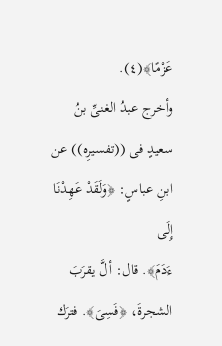عَزْمًا﴾(٤).
وأخرج عبدُ الغنىِّ بنُ سعيدٍ فى ((تفسيرِه)) عن ابنِ عباسٍ: ﴿وَلَقَدْ عَهِدْنَا إِلَى
ءَدَمَ﴾. قال: ألَّ يقرَبَ الشجرةَ، ﴿فَسِىَ﴾. فترَك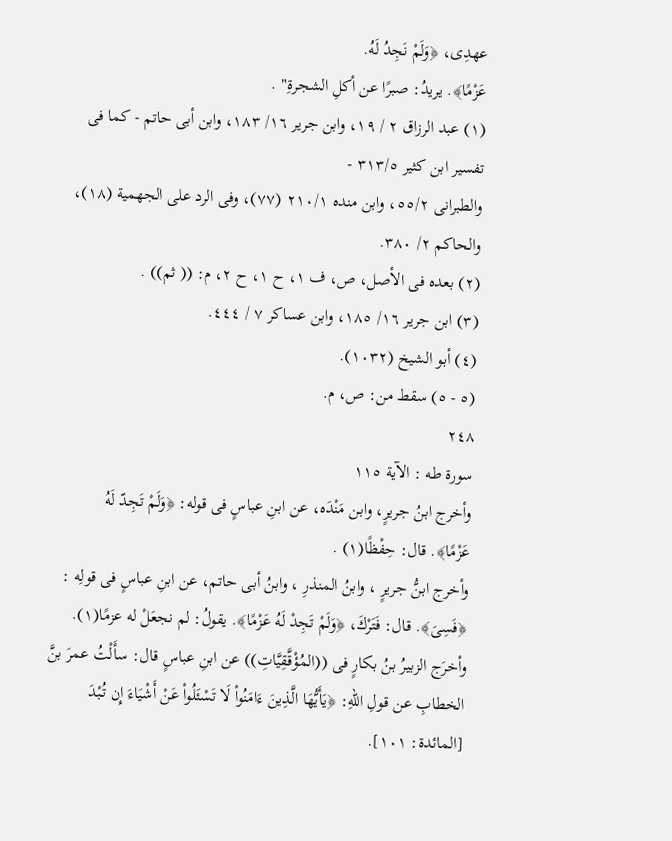عهدِى، ﴿وَلَمْ نَجِدُ لَهُ.
عَزْمًا﴾. يريدُ: صبرًا عن أكلِ الشجرةِ" .
(١) عبد الرزاق ٢ / ١٩، وابن جرير ١٦/ ١٨٣، وابن أبى حاتم - كما فى تفسير ابن كثير ٣١٣/٥ -
والطبرانى ٥٥/٢، وابن منده ٢١٠/١ (٧٧)، وفى الرد على الجهمية (١٨)، والحاكم ٢/ ٣٨٠.
(٢) بعده فى الأصل، ص، ف ١، ح ١، ح ٢، م: (( ثم)) .
(٣) ابن جرير ١٦/ ١٨٥، وابن عساكر ٧ / ٤٤٤.
(٤) أبو الشيخ (١٠٣٢).
(٥ - ٥) سقط من: ص، م.
٢٤٨
سورة طه : الآية ١١٥
وأخرج ابنُ جريرٍ، وابن مَنْدَه، عن ابنِ عباسٍ فى قوله: ﴿وَلَمْ تَجِدّ لَهُ
عَزْمًا﴾. قال: حِفْظًا(١) .
وأخرج ابنُّ جريرٍ ، وابنُ المنذرِ ، وابنُ أبى حاتم، عن ابنِ عباسٍ فى قولِه :
﴿فَسِىَ﴾. قال: فَتَرْكَ، ﴿وَلَمْ تَجِدْ لَهُ عَزْمًا﴾. يقولُ: لم نجعَلْ له عزمًا(١).
وأخرَج الزبيرُ بنُ بكارٍ فى ((المُؤْقَّقِيَّاتِ)) عن ابنِ عباسٍ قال: سأَلْتُ عمرَ بنَّ
الخطابِ عن قولِ اللهِ: ﴿يَأَيُّهَا الَّذِينَ ءَامَنُواْ لَا تَسْئَلُواْ عَنْ أَشْيَاءَ إِن تُبْدَ
[المائدة: ١٠١].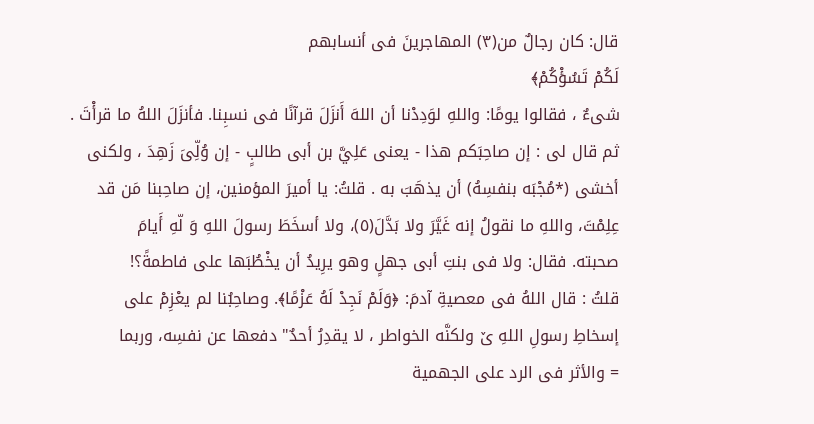قال: كان رجالٌ من(٣) المهاجرينَ فى أنسابهم
لَكُمْ تَسُؤْكُمْ﴾
شىءٌ ، فقالوا يومًا: واللهِ لوَدِدْنا أن اللهَ أَنزَلَ قرآنًا فى نسبِنا. فأنزَلَ اللهُ ما قرأْتَ .
ثم قال لى : إن صاحِبَكم هذا - يعنى عَلِيَّ بن أبى طالبٍ - إن وُلِّىَ زَهِدَ ، ولكنى
أخشى (*مُجْبَه بنفسِهُ) أن يذهَبَ به . قلتُ: يا أميرَ المؤمنين، إن صاحِبنا مَن قد
عِلِمْتَ، واللهِ ما نقولُ إنه غَيَّرَ ولا بَدَّلَ(٥)، ولا أسخَطَ رسولَ اللهِ وَ لّهِ أَيامَ
صحبته. فقال: ولا فى بنتِ أبى جهلٍ وهو يرِيدُ أن يخْطُبَها على فاطمةً؟!
قلتُ : قال اللهُ فى معصيةِ آدمَ: ﴿وَلَمْ نَجِدْ لَهُ عَزْمًا﴾. وصاحِبُنا لم يعْزِمْ على
إسخاطِ رسولِ اللهِ ێ ولكنَّه الخواطر ، لا یقدِرُ أحدٌ" دفعها عن نفسِه، وربما
= والأثر فى الرد على الجهمية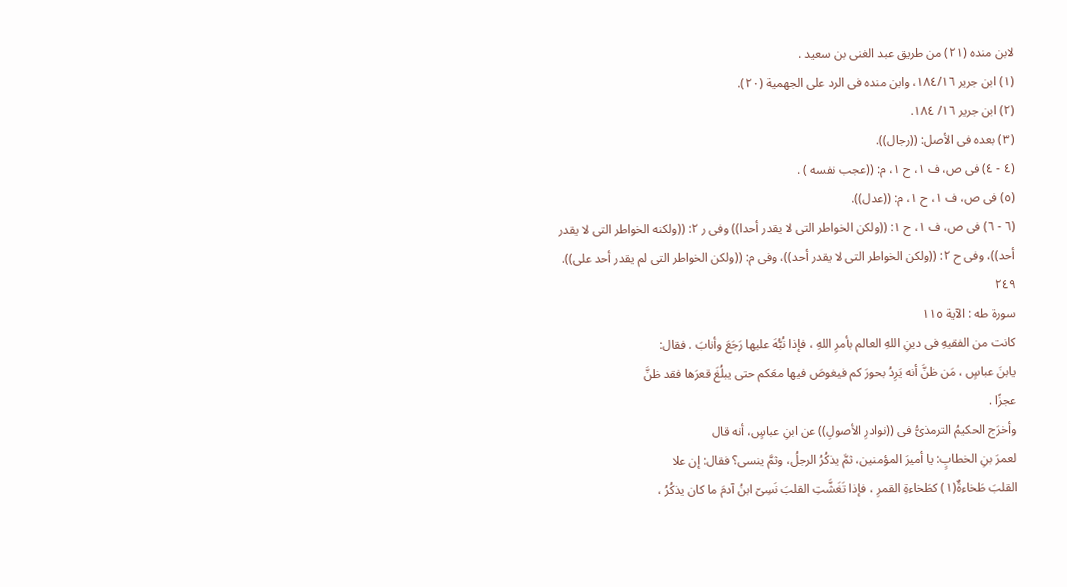لابن منده (٢١) من طريق عبد الغنی بن سعید .
(١) ابن جرير ١٨٤/١٦، وابن منده فى الرد على الجهمية (٢٠).
(٢) ابن جرير ١٦/ ١٨٤.
(٣) بعده فى الأصل: ((رجال)).
(٤ - ٤) فى ص، ف ١، ح ١، م: ((عجب نفسه ) .
(٥) فى ص، ف ١، ح ١، م: ((عدل)).
(٦ - ٦) فى ص، ف ١، ح ١: ((ولكن الخواطر التى لا يقدر أحدا)) وفى ر ٢: ((ولكنه الخواطر التى لا يقدر
أحد))، وفى ح ٢: ((ولكن الخواطر التى لا يقدر أحد))، وفى م: ((ولكن الخواطر التى لم يقدر أحد على)).
٢٤٩
سورة طه : الآية ١١٥
كانت من الفقيهِ فى دينِ اللهِ العالم بأمرِ اللهِ ، فإذا نُبُّهَ عليها رَجَعَ وأنابَ . فقال:
يابنَ عباسٍ ، مَن ظنَّ أنه يَرِدُ بحورَ كم فيغوصَ فيها معَكم حتى يبلُغَ قعرَها فقد ظنَّ
عجزًا .
وأخرَج الحكيمُ الترمذىُّ فى ((نوادرِ الأصولِ)) عن ابنِ عباسٍ، أنه قال
لعمرَ بنِ الخطابٍ: يا أميرَ المؤمنين، ثمَّ يذكُرُ الرجلُ، وثمَّ ينسى؟ فقال: إن علا
القلبَ طَخاءةٌ(١) كطَخاءةِ القمرِ ، فإذا تَغَشَّتِ القلبَ نَسِیّ ابنُ آدمَ ما کان یذكُرُ ،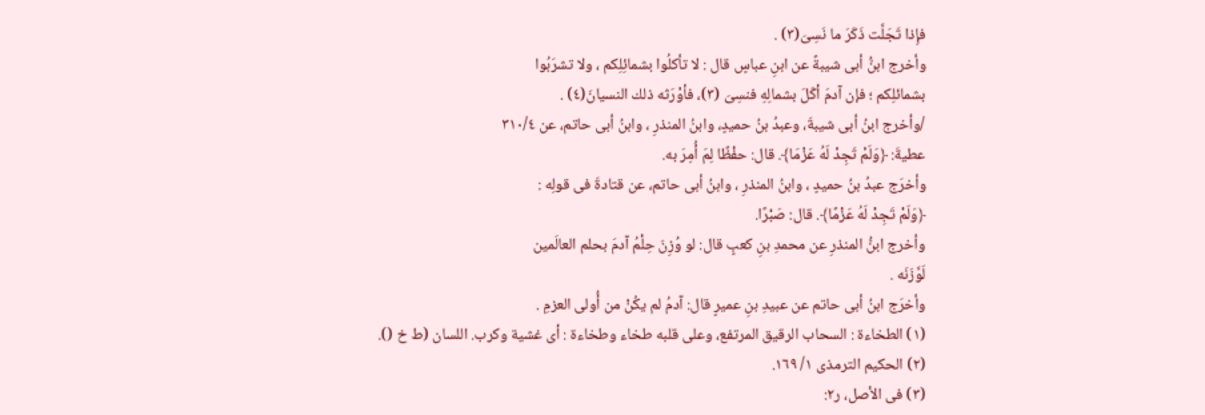فإِذا تَجَلَّت ذَكَرَ ما نَسِىَ(٣) .
وأخرج ابنُّ أبى شيبةً عن ابنِ عباسٍ قال : لا تأكلُوا بشمائِلِكم ، ولا تشرَبُوا
بشمائلِكم ؛ فإن آدمَ أكّلَ بشمالِهِ فنسِىَ (٣)، فأوْرَثه ذلك النسيانَ(٤) .
/وأخرج ابنُ أبى شيبةَ، وعبدُ بنُ حميدٍ، وابنُ المنذرِ ، وابنُ أبى حاتم، عن ٣١٠/٤
عطيةَ: ﴿وَلَمْ تَجِدْ لَهُ عَزْمَا﴾. قال: حفْظًا لِمَ أُمِرَ به.
وأخرَج عبدُ بنُ حميدٍ ، وابنُ المنذرِ ، وابنُ أبى حاتم، عن قتادةَ فى قولِه :
﴿وَلَمْ تَجِدْ لَهُ عَزْمًا﴾. قال: صَبْرًا.
وأخرج ابنُّ المنذرِ عن محمدِ بنِ كعبٍ قال: لو وُزِنَ حِلْمُ آدمَ بحلم العالَمين
لَوَّزَنَه .
وأخرَج ابنُ أبى حاتم عن عبيدِ بنِ عميرٍ قال: آدمُ لم يكُنْ من أُولى العزمِ .
(١) الطخاءة : السحاب الرقيق المرتفع، وعلى قلبه طخاء وطخاءة : أى غشية وكرب. اللسان (ط خ ().
(٢) الحكيم الترمذى ١/ ١٦٩.
(٣) فى الأصل، ر٢: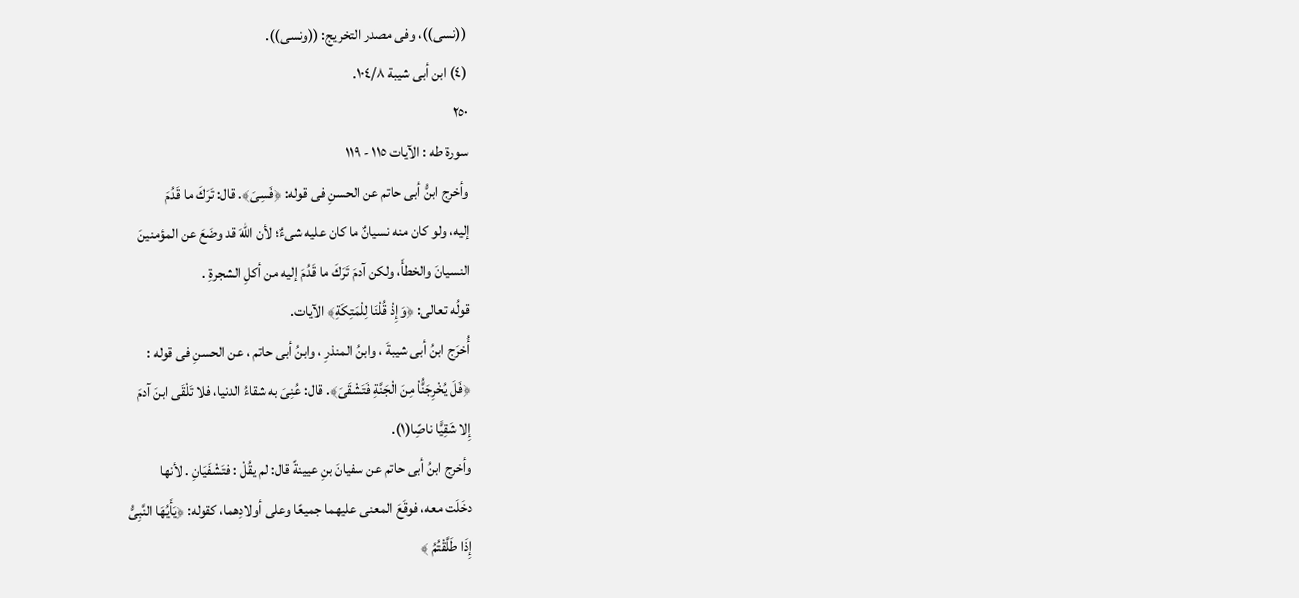((نسى))، وفى مصدر التخريج: ((ونسى)).
(٤) ابن أبى شيبة ١٠٤/٨.
٢٥٠
سورة طه : الآيات ١١٥ - ١١٩
وأخرج ابنُّ أبى حاتم عن الحسنِ فى قوله: ﴿فَسِىَ﴾. قال: تَرَكَ ما قَدُمَ
إليه، ولو كان منه نسيانٌ ما كان عليه شىءٌ؛ لأن اللهَ قد وضَعَ عن المؤمنينَ
النسيانَ والخطأَ، ولكن آدمَ تَرَكَ ما قَدُمَ إليه من أكلِ الشجرةِ .
قولُه تعالى: ﴿وَإِذْ قُلْنَا لِلْمَتِكَةِ﴾ الآيات.
أُخرَج ابنُ أبى شيبةَ ، وابنُ المنذرِ ، وابنُ أبى حاتم ، عن الحسنِ فى قوله :
﴿فَلَ يُخْرِجَنَُّاْ مِنَ الْجَنَّةِ فَتَشْقَىَ﴾. قال: عُنِىَ به شقاءُ الدنيا، فلا تَلْقَى ابنَ آدمَ
إِلا شَقِيًّا ناصًِا(١).
وأخرج ابنُ أبى حاتم عن سفيانَ بنِ عيينةً قال: لم يقُلْ : فتَشْفَيَانِ . لأنها
دخَلَت معه، فوقَعَ المعنى عليهما جميعًا وعلى أولادِهما، كقوله: ﴿يَأَيُهَا النَّبِىُّ
إِذَا طَلَّقْتُمُ ﴾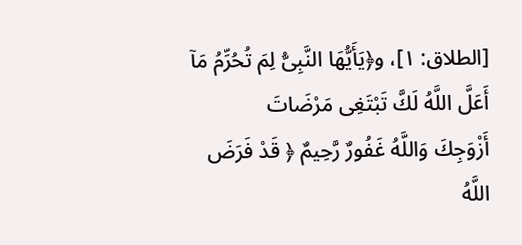[الطلاق: ١]، و﴿يَأَيُّهَا النَّبِىُّ لِمَ تُحُرِّمُ مَآ أَعَلَّ اللَّهُ لَكَّ تَبْتَغِى مَرْضَاتَ
أَزْوَجِكَ وَاللَّهُ غَفُورٌ رَّحِيمٌ ﴿ قَدْ فَرَضَ اللَّهُ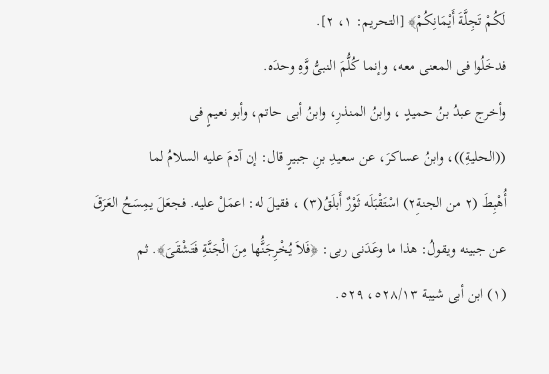لَكُمْ تَجِلَّةَ أَيْمَانِكُمْ﴾ [التحريم: ١، ٢].
فدخَلُوا فى المعنى معه، وإنما كُلُّمَ النبىُّ وَّهِ وحدَه.
وأخرج عبدُ بنُ حميدٍ ، وابنُ المنذرِ، وابنُ أبى حاتم، وأبو نعيمٍ فى
((الحليةِ))، وابنُ عساكرَ، عن سعيدِ بنِ جبيرٍ قال: إن آدمَ عليه السلامُ لما
أُهْبِطَ (٢ من الجنة٢ِ) اسْتَقْبَلَه ثَوْرٌ أَبلَقُ(٣) ، فقيلَ له: اعمَلْ عليه. فجعَلَ يمِسَحُ العَرَقَ
عن جبينه ويقولُ: هذا ما وعَدَنى ربى: ﴿فَلاَ يُخْرِجَنَُّها مِنَ الْجَنَّةِ فَتَشْقَىَ﴾. ثم
(١) ابن أبى شيبة ٥٢٨/١٣، ٥٢٩.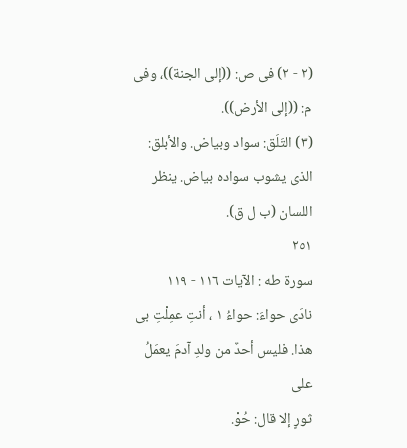(٢ - ٢) فى ص: ((إلى الجنة))، وفى م: ((إلى الأرض)).
(٣) التَلَق: سواد وبياض. والأبلق: الذى يشوب سواده بياض. ينظر اللسان (ب ل ق).
٢٥١
سورة طه : الآيات ١١٦ - ١١٩
نادَى حواءَ: حواءُ ١ ، أنتِ عمِلْتِ بى هذا. فليس أحدٌ من ولدِ آدمَ يعمَلُ على
ثورٍ إلا قال: حُوْ.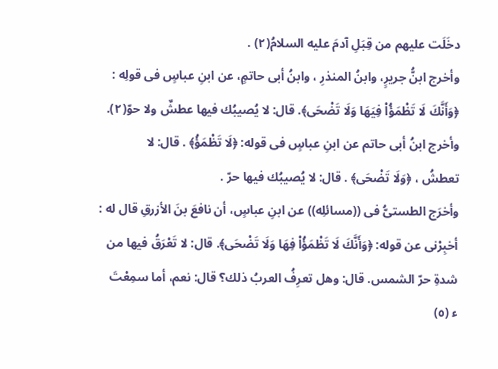دخَلَت عليهم من قِبَلِ آدمَ عليه السلامُ(٢) .
وأخرج ابنُّ جريرٍ، وابنُ المنذرِ ، وابنُ أبى حاتمٍ، عن ابنِ عباسٍ فى قولِه :
﴿وَأَنَّكَ لَا تَظْمَؤُاْ فِيَهَا وَلَا تَضْحَى﴾. قال: لا يُصيبُك فيها عطشٌ ولا حوّ(٢).
وأخرج ابنُ أبى حاتم عن ابنِ عباسٍ فى قوله: ﴿لَا تَظْمَؤُ﴾ . قال: لا
تعطشُ ، ﴿وَلَا تَضْحَى﴾ . قال: لا يُصيبُك فيها حرّ .
وأخرَج الطستىُّ فى ((مسائلِه)) عن ابنِ عباسٍ، أن نافعَ بنَ الأزرقِ قال له :
أخبِرْنى عن قوله: ﴿وَأَنَّكَ لَا تَظْمَؤُاْ فِهَا وَلَا تَضْحَى﴾. قال: لا تَعْرَقُ فيها من
شدةِ حرّ الشمس. قال: وهل تعرِفُ العربُ ذلك؟ قال: نعم، أما سمِعْتَ
ء (٥)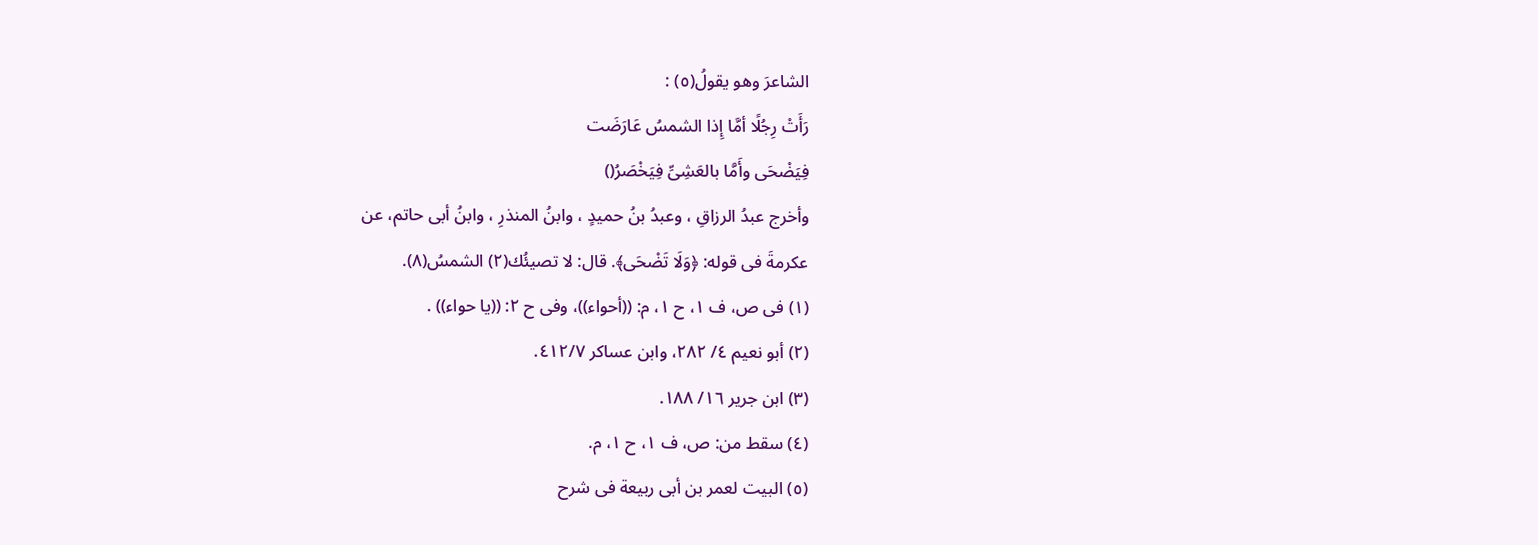الشاعرَ وهو يقولُ(٥) :
رَأَتْ رِجُلًا أمَّا إِذا الشمسُ عَارَضَت
فِيَضْحَى وأَمَّا بالعَشِىِّ فِيَخْصَرُ()
وأخرج عبدُ الرزاقِ ، وعبدُ بنُ حميدٍ ، وابنُ المنذرِ ، وابنُ أبى حاتم، عن
عكرمةَ فى قوله: ﴿وَلَا تَضْحَى﴾. قال: لا تصيئُك(٢) الشمسُ(٨).
(١) فى ص، ف ١، ح ١، م: ((أحواء))، وفى ح ٢: ((يا حواء)) .
(٢) أبو نعيم ٤/ ٢٨٢، وابن عساكر ٤١٢/٧.
(٣) ابن جرير ١٦/ ١٨٨.
(٤) سقط من: ص، ف ١، ح ١، م.
(٥) البيت لعمر بن أبى ربيعة فى شرح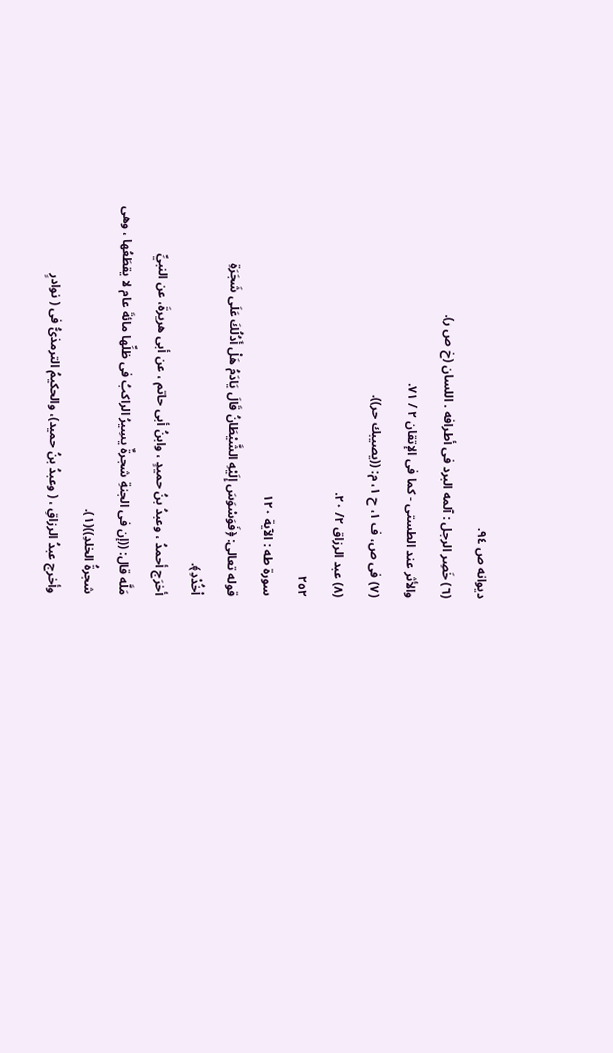ديوانه ص ٩٤.
(٦) خَصِر الرجل : آلمه البرد فى أطرافه . اللسان (خ ص ر).
والأثر عند الطستى - كما فى الإتقان ٢ / ٧١.
(٧) فى ص، ف ١، ح ١، م: ((يصيبك حر)).
(٨) عبد الرزاق ٢/ ٢٠.
٢٥٢
سورة طه : الآية ١٢٠
قوله تعالى: ﴿فَوَسْوَسَ إِلَيْهِ الشَّيْطَانُ قَالَ يَادَمُ هَلْ أَدُلُكَ عَلَى شَجَرَةِ
اْخُدْدِ﴾.
أخرَج أحمدُ ، وعبدُ بنُ حميدٍ ، وابنُ أبى حاتم ، عن أبى هريرةَ، عن النبيِّ
مَلَّه قال: ((إن فى الجنةِ شجرةٌ يسِيرُ الراكبُ فى ظلِّها مائةَ عام لا يقطَعُها ، وهی
شجرةُ الخلدِ))(١).
وأخرج عبدُ الرزاقِ ، ( وعبدُ بنُ حميد)، والحکیمُ الترمذىُّ فی ( نوادرٍ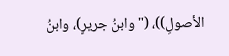الأصولِ))، (" وابنُ جريرٍ)، وابنُ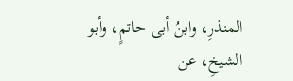المنذرِ، وابنُ أبى حاتمٍ، وأبو الشيخِ، عن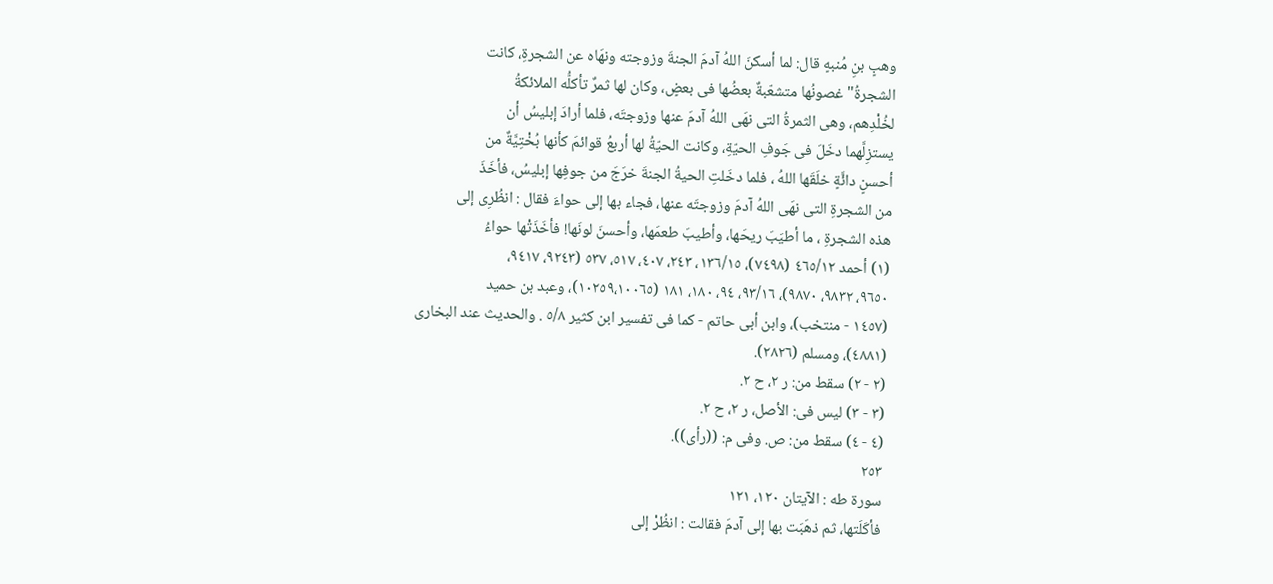وهبٍ بنِ مُنبهٍ قال: لما أسكنَ اللهُ آدمَ الجنةَ وزوجته ونهَاه عن الشجرةِ، كانت
الشجرةُ" غصونُها متشعّبةٌ بعضُها فى بعضٍ، وكان لها ثمرٌ تأكلُّه الملائكةُ
لخُلْدِهم، وهى الثمرةُ التى نهَى اللهُ آدمَ عنها وزوجتَه، فلما أرادَ إبليسُ أن
يستزِلَّهما دخَلَ فى جَوفِ الحيّةِ، وكانت الحيّةُ لها أربعُ قوائمَ كأنها بُخْتِيَّةٌ من
أحسنٍ دائَّةٍ خلَقَها اللهُ ، فلما دخَلتِ الحيةُ الجنةَ خرَجَ من جوفِها إبليسُ، فأخَذَ
من الشجرةِ التى نهَى اللهُ آدمَ وزوجتَه عنها، فجاء بها إلى حواءَ فقال : انظُرِى إلى
هذه الشجرةِ ، ما أطيَبَ ريحَها، وأطيبَ طعمَها، وأحسنَ لونَها! فأخَذَتْها حواءُ
(١) أحمد ٤٦٥/١٢ (٧٤٩٨)، ١٣٦/١٥، ٢٤٣، ٤٠٧، ٥١٧، ٥٣٧ (٩٢٤٣، ٩٤١٧،
٩٦٥٠، ٩٨٣٢، ٩٨٧٠)، ٩٣/١٦، ٩٤، ١٨٠، ١٨١ (١٠٢٥٩،١٠٠٦٥)، وعبد بن حميد
(١٤٥٧ - منتخب)، وابن أبى حاتم - كما فى تفسير ابن كثير ٥/٨ . والحديث عند البخارى
(٤٨٨١)، ومسلم (٢٨٢٦).
(٢ - ٢) سقط من: ر ٢، ح ٢.
(٣ - ٣) ليس فى: الأصل، ر ٢، ح ٢.
(٤ - ٤) سقط من: ص. وفى م: ((رأى)).
٢٥٣
سورة طه : الآيتان ١٢٠، ١٢١
فأكَلَتها، ثم ذهَبَت بها إلى آدمَ فقالت : انظُرْ إلى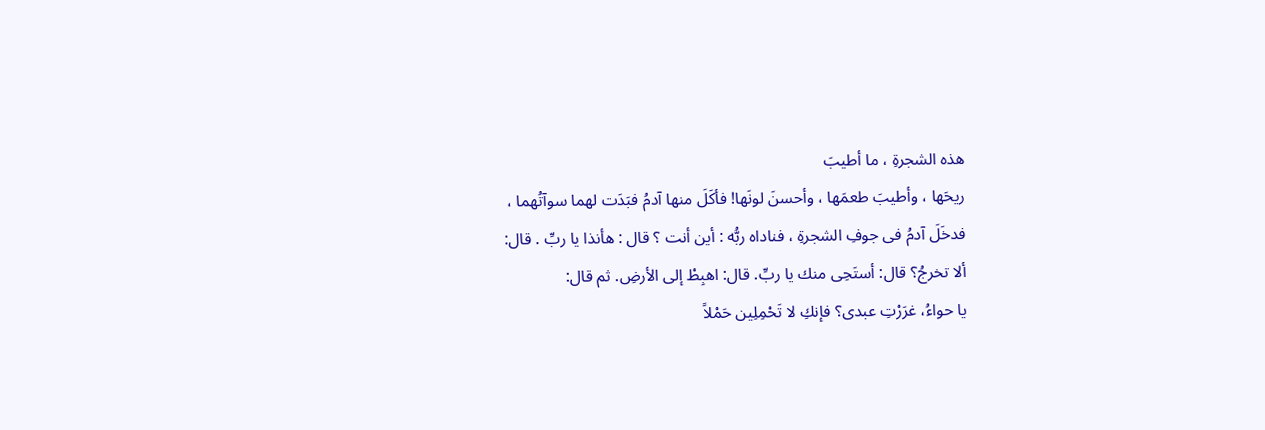هذه الشجرةِ ، ما أطيبَ
ريحَها ، وأطيبَ طعمَها ، وأحسنَ لونَها! فأكَلَ منها آدمُ فبَدَت لهما سوآتُهما ،
فدخَلَ آدمُ فى جوفِ الشجرةِ ، فناداه ربُّه : أين أنت ؟ قال : هأنذا يا ربِّ . قال:
ألا تخرجُ؟ قال: أستَحِى منك يا ربِّ. قال: اهبِطْ إلى الأرضِ. ثم قال:
يا حواءُ، غرَرْتِ عبدى؟ فإنكِ لا تَحْمِلِين حَمْلاً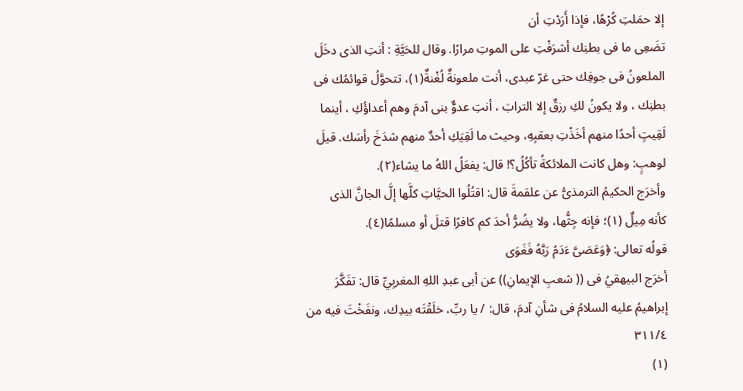إلا حمَلتِ كُرْهًا، فإذا أَرَدْتِ أن
تضَعِى ما فى بطنِك أشرَفْتِ على الموتِ مرارًا. وقال للحَيَّةِ : أنتِ الذى دخَلَ
الملعونُ فى جوفِك حتى غرّ عبدى، أنت ملعونةٌ لُغْنةٌ(١)، تتحوَّلُ قوائمُك فى
بطنِك ، ولا يكونُ لكِ رزقٌ إلا الترابَ ، أنتِ عدوٌّ بنى آدمَ وهم أعداؤُكِ ، أينما
لَقِيتٍ أحدًا منهم أخَذْتِ بعقبِهِ، وحيث ما لَقِيَكِ أحدٌ منهم شدَخَ رأسَك. قيلَ
لوهبٍ: وهل كانت الملائكةُ تأكُلُ؟! قال: يفعَلُ اللهُ ما يشاء(٢).
وأخرَج الحكيمُ الترمذىُّ عن علقمةَ قال: اقتُلُوا الحيَّاتِ كلَّها إلَّ الجانَّ الذى
كأنه مِيلٌ (١)؛ فإنه جِثُّها، ولا يضُرُّ أحدَ كم كافرًا قتلَ أو مسلمًا(٤).
قولُه تعالى: ﴿وَعَصَىَّ ءَدَمُ رَبَّهُ فَغَوَى
أخرَج البيهقيُ فى (( شعبِ الإيمانِ)) عن أبى عبدِ اللهِ المغربِيِّ قال: تفَكَّرَ
إبراهيمُ عليه السلامُ فى شأنِ آدمَ، قال: / يا ربِّ، خلَقْتَه بيدِك، ونفَخْتَ فيه من ٣١١/٤
(١)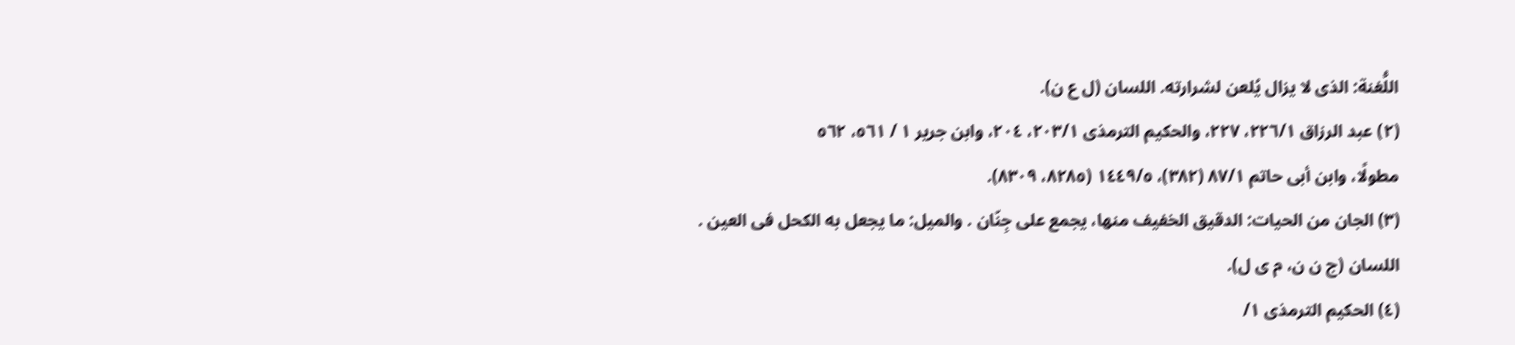اللُّغنة: الذی لا یزال يُلعن لشرارته. اللسان (ل ع ن).
(٢) عبد الرزاق ٢٢٦/١، ٢٢٧، والحكيم الترمذى ٢٠٣/١، ٢٠٤، وابن جرير ١ / ٥٦١، ٥٦٢
مطولًا، وابن أبى حاتم ٨٧/١ (٣٨٢)، ١٤٤٩/٥ (٨٢٨٥، ٨٣٠٩).
(٣) الجان من الحيات: الدقيق الخفيف منها، يجمع على جِنّان . والميل: ما يجعل به الكحل فى العين .
اللسان (ج ن ن، م ی ل).
(٤) الحكيم الترمذى ١/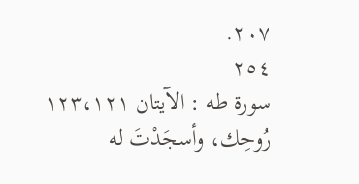٢٠٧.
٢٥٤
سورة طه : الآيتان ١٢٣،١٢١
رُوحِك، وأسجَدْتَ له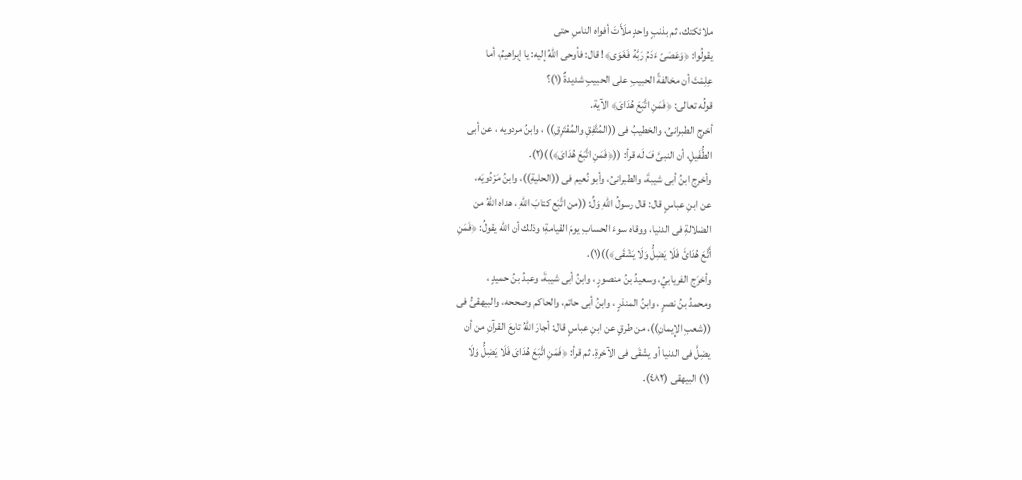ملائكتك، ثم بذنبٍ واحدٍ ملَأَتَ أفواه الناسِ حتى
يقولُوا: ﴿وَعَصَىّ ءَدَمُ رَبَّهُ فَغَوَى﴾! قال: فأوحى اللهُ إليه: يا إبراهيمُ، أما
عِلِمْتَ أن مخالفةً الحبيبِ على الحبيبِ شديدةٌ (١)؟
قولُه تعالى: ﴿فَمَنِ اتَّبَعَ هُدَاىَ﴾ الآية.
أخرج الطبرانىُ، والخطيبُ فى ((المُتَّفِقِ والمُفْتَرِقِ)) ، وابنُ مردويه ، عن أبى
الطُّفَيلِ، أن النبىَّ فَ لَه قرأ: ((﴿فَمَنِ اتَّبَعَ هُدَاىَ﴾))(٢).
وأخرج ابنُ أبى شيبةَ، والطبرانىُ، وأبو نُعيم فى ((الحليةِ))، وابنُ مَرْدُويَه،
عن ابنِ عباسٍ قال: قال رسولُ اللهِ وَلِّ: ((من اتَّبَع كتابَ اللهِ ، هداه اللهُ من
الضلالةِ فى الدنيا، ووقاه سوءَ الحسابِ يومَ القيامةِ؛ وذلك أن الله يقولُ: ﴿فَمَنِ
أَتَّعَ هُدَائَ فَلَا يَضِلُّ وَلَا يَشْقَى﴾))(١).
وأخرَج الفريابيُ، وسعيدُ بنُ منصورٍ ، وابنُ أبى شيبةَ، وعبدُ بنُ حمیدٍ ،
ومحمدُ بنُ نصرٍ ، وابنُ المنذرٍ ، وابنُ أبى حاتم، والحاكم وصححه، والبيهقىُّ فی
((شعبِ الإِيمانِ))، من طرقٍ عن ابنِ عباسٍ قال: أجارَ اللهُ تابِعَ القرآنِ من أن
يضِلَّ فى الدنيا أو يشْقَى فى الآخرةِ. ثم قرأ: ﴿فَمَنِ اتَّبَعَ هُدَاىَ فَلَا يَضِلُّ وَلَا
(١) البيهقى (٤٨٢).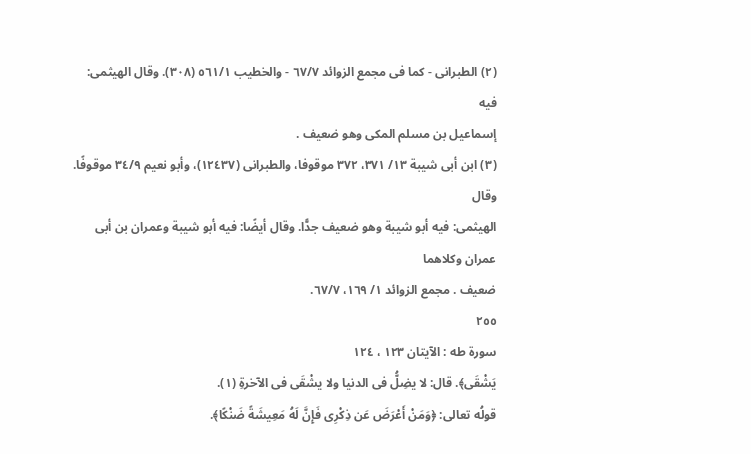(٢) الطبرانى - كما فى مجمع الزوائد ٦٧/٧ - والخطيب ٥٦١/١ (٣٠٨). وقال الهيثمى: فيه
إسماعيل بن مسلم المكى وهو ضعيف .
(٣) ابن أبى شيبة ١٣/ ٣٧١، ٣٧٢ موقوفا، والطبرانى (١٢٤٣٧)، وأبو نعيم ٣٤/٩ موقوفًا. وقال
الهيثمى: فيه أبو شيبة وهو ضعيف جدًّا. وقال أيضًا: فيه أبو شيبة وعمران بن أبى عمران وكلاهما
ضعيف . مجمع الزوائد ١/ ١٦٩، ٦٧/٧.
٢٥٥
سورة طه : الآيتان ١٢٣ ، ١٢٤
يَشْقَى﴾. قال: لا يضِلُّ فى الدنيا ولا يشْقَى فى الآخرةِ (١).
قولُه تعالى: ﴿وَمَنْ أَعْرَضَ عَن ذِكْرِى فَإِنَّ لَهُ مَعِيشَةً ضَنْكًا﴾.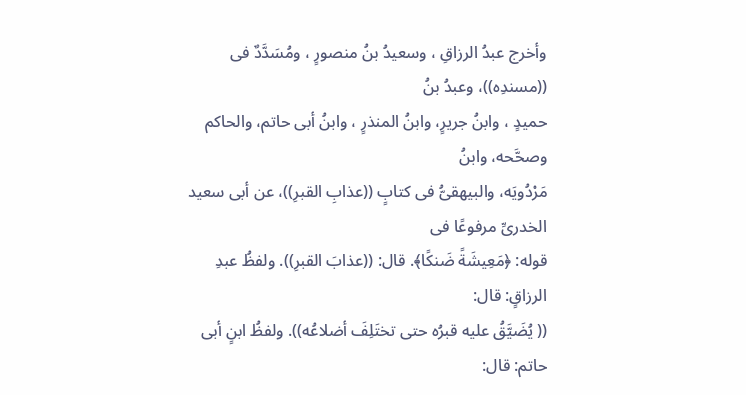وأخرج عبدُ الرزاقِ ، وسعيدُ بنُ منصورٍ ، ومُسَدَّدٌ فى ((مسندِه))، وعبدُ بنُ
حميدٍ ، وابنُ جريرٍ، وابنُ المنذرٍ ، وابنُ أبى حاتم، والحاكم وصحَّحه، وابنُ
مَرْدُويَه، والبيهقىُّ فى كتابٍ ((عذابِ القبرِ))، عن أبى سعيد الخدرىِّ مرفوعًا فى
قوله: ﴿مَعِيشَةً ضَنكًا﴾. قال: ((عذابَ القبرِ)). ولفظُ عبدِ الرزاقٍ: قال:
(( يُضَيَّقُ عليه قبرُه حتى تختَلِفَ أضلاعُه)). ولفظُ ابنٍ أبى حاتم: قال: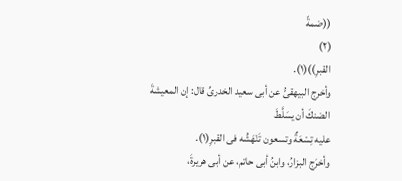((ضمةً
(٢)
القبرِ))(١).
وأخرج البيهقىُّ عن أبى سعيد الخدرىِّ قال: إن المعيشةَ الضنكَ أن يسَلَّطَ
عليه تِسْعَةٌ وتسعون تَنْهَشُه فى القبرِ(١).
وأخرَج البزارُ، وابنُ أبى حاتم، عن أبى هريرةَ،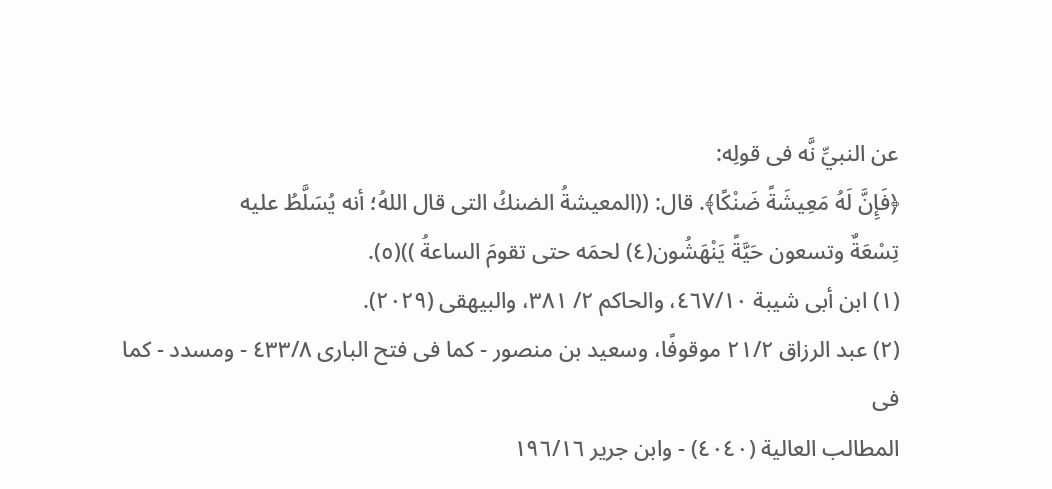عن النبيِّ نَّه فى قولِه:
﴿فَإِنَّ لَهُ مَعِيشَةً ضَنْكًا﴾. قال: ((المعيشةُ الضنكُ التى قال اللهُ؛ أنه يُسَلَّطُ عليه
تِسْعَةٌ وتسعون حَيَّةً يَنْهَشُون(٤) لحمَه حتى تقومَ الساعةُ ))(٥).
(١) ابن أبى شيبة ٤٦٧/١٠، والحاكم ٢/ ٣٨١، والبيهقى (٢٠٢٩).
(٢) عبد الرزاق ٢١/٢ موقوفًا، وسعيد بن منصور - كما فى فتح البارى ٤٣٣/٨ - ومسدد - كما فى
المطالب العالية (٤٠٤٠) - وابن جرير ١٩٦/١٦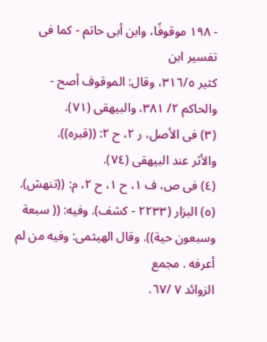- ١٩٨ موقوفًا، وابن أبى حاتم - كما فى تفسير ابن
كثير ٣١٦/٥، وقال: الموقوف أصح - والحاكم ٢/ ٣٨١، والبيهقى (٧١).
(٣) فى الأصل، ر ٢، ح ٢: ((قبره)).
والأثر عند البيهقى (٧٤).
(٤) فى ص، ف ١، ح ١، ح ٢، م: ((تنهش).
(٥) البزار (٢٢٣٣ - كشف). وفيه: (( سبعة وسبعون حية)). وقال الهيثمى: وفيه من لم أعرفه . مجمع
الزوائد ٧ /٦٧.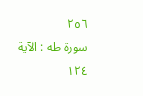٢٥٦
سورة طه : الآية ١٢٤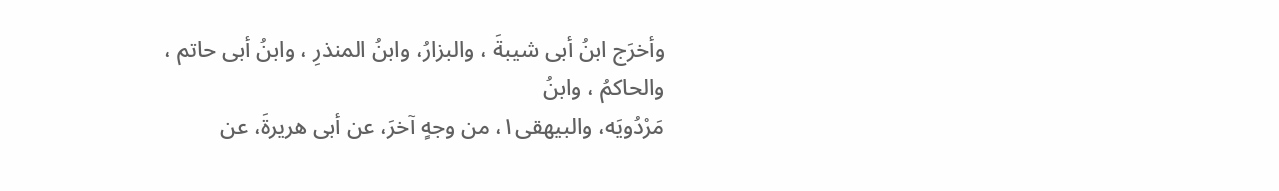وأخرَج ابنُ أبى شيبةَ ، والبزارُ، وابنُ المنذرِ ، وابنُ أبى حاتم ، والحاكمُ ، وابنُ
مَرْدُويَه، والبيهقى١، من وجهٍ آخرَ، عن أبى هريرةَ، عن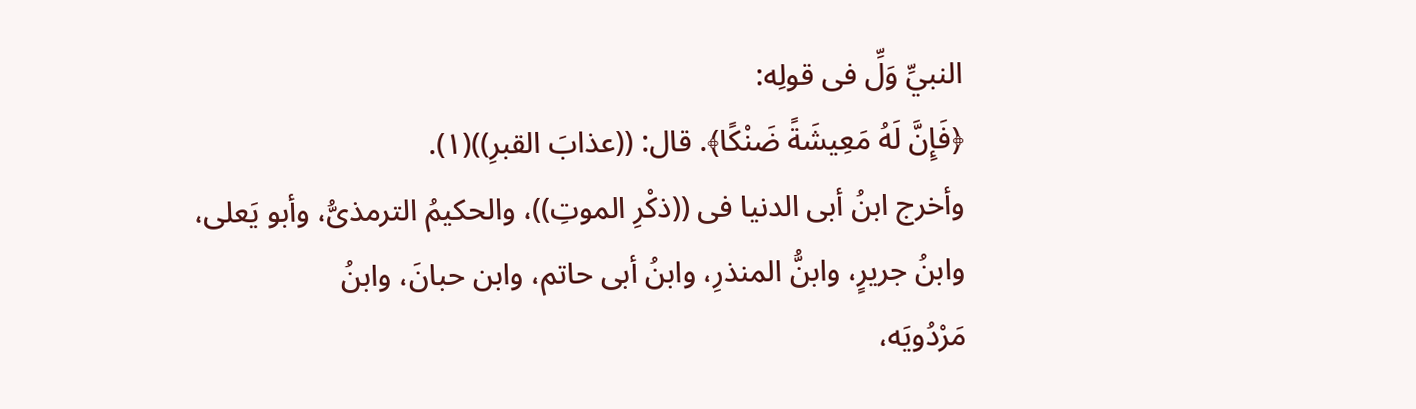النبيِّ وَلِّ فى قولِه:
﴿فَإِنَّ لَهُ مَعِيشَةً ضَنْكًا﴾. قال: ((عذابَ القبرِ))(١).
وأخرج ابنُ أبى الدنيا فى ((ذكْرِ الموتِ))، والحكيمُ الترمذىُّ، وأبو يَعلى،
وابنُ جريرٍ، وابنُّ المنذرِ، وابنُ أبى حاتم، وابن حبانَ، وابنُ
مَرْدُويَه،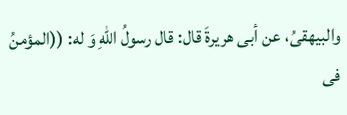والبيهقىُ، عن أبى هريرةَ قال: قال رسولُ اللهِ وَ له: ((المؤمنُ
فى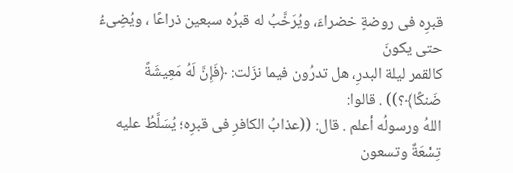قبرِه فى روضةٍ خضراءَ، ويُرَخَّبُ له قبرُه سبعين ذراعًا ، ويُضِىءُ حتى يكونَ
كالقمر ليلة البدرِ، هل تدرُون فيما نزَلت: ﴿فَإِنَّ لَهُ مَعِيشَةً ضَنكًا﴾؟)) . قالوا:
اللهُ ورسولُه أعلم . قال: ((عذابُ الكافرِ فى قبرِه؛ يُسَلَّطُ عليه تِسْعَةٌ وتسعون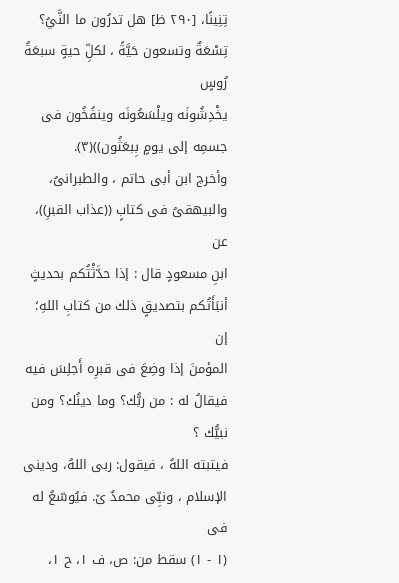تِنِينًا، [٢٩٠ ظ] هل تدرُون ما النَّيُ؟ تِسْعَةٌ وتسعون حَيَّةً ، لكلِّ حيةٍ سبعَةُ رُوسٍ
يخْدِشُونَه ويلْسَعُونَه وينفُخُون فى جسمِه إلى يومٍ بِبعَثُون))(٣).
وأخرج ابن أبى حاتم ، والطبرانىُ، والبيهقىُ فى كتابٍ ((عذاب القبرِ))، عن
ابنِ مسعودٍ قال : إذا حدَّثْتُكم بحديثٍ أنبَأَتُكم بتصديقٍ ذلك من كتابِ اللهِ؛ إن
المؤمنَ إذا وضِعَ فى قبرِه أَجلِسَ فيه فيقالُ له : من ربُّك؟ وما دينُك؟ ومن نبيُّك ؟
فیتبته اللهُ ، فيقول: ربى اللهُ، ودینی الإسلام ، ونبِّی محمدٌ ێ. فيُوسّعُ له فى
(١ - ١) سقط من: ص، ف ١، ح ١،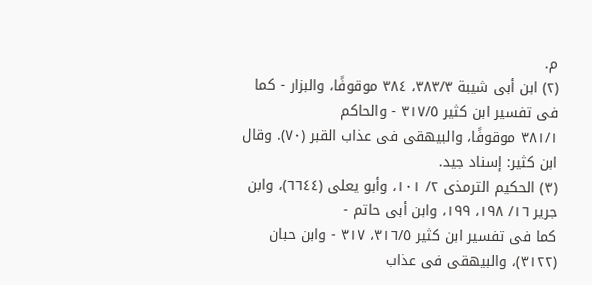م.
(٢) ابن أبى شيبة ٣٨٣/٣، ٣٨٤ موقوفًا، والبزار - كما فى تفسير ابن كثير ٣١٧/٥ - والحاكم
٣٨١/١ موقوفًا، والبيهقى فى عذاب القبر (٧٠). وقال ابن كثير: إسناد جيد.
(٣) الحكيم الترمذى ٢/ ١٠١، وأبو يعلى (٦٦٤٤)، وابن جرير ١٦/ ١٩٨، ١٩٩، وابن أبى حاتم -
كما فى تفسير ابن كثير ٣١٦/٥، ٣١٧ - وابن حبان (٣١٢٢)، والبيهقى فى عذاب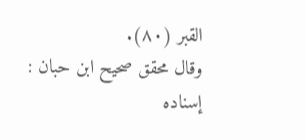القبر (٨٠).
وقال محقق صحيح ابن حبان : إسناده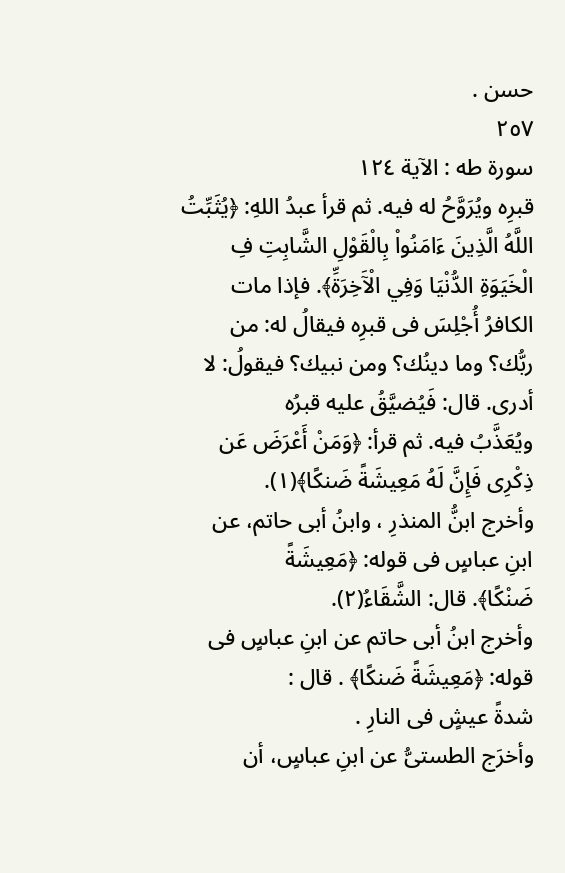حسن .
٢٥٧
سورة طه : الآية ١٢٤
قبرِه ويُرَوَّحُ له فيه. ثم قرأ عبدُ اللهِ: ﴿يُثَبِّتُ اللَّهُ الَّذِينَ ءَامَنُواْ بِالْقَوْلِ الشَّابِتِ فِ
الْخَيَوَةِ الدُّنْيَا وَفِي الْآَخِرَةِّ﴾. فإذا مات الكافرُ أُجْلِسَ فى قبرِه فيقالُ له: من
ربُّك؟ وما دينُك؟ ومن نبيك؟ فيقولُ: لا أدرى. قال: فَيُضيَّقُ عليه قبرُه
ويُعَذَّبُ فيه. ثم قرأ: ﴿وَمَنْ أَعْرَضَ عَن ذِكْرِى فَإِنَّ لَهُ مَعِيشَةً ضَنكًا﴾(١).
وأخرج ابنُّ المنذرِ ، وابنُ أبى حاتم، عن ابنِ عباسٍ فى قوله: ﴿مَعِيشَةً
ضَنْكًا﴾. قال: الشَّقَاءُ(٢).
وأخرج ابنُ أبى حاتم عن ابنِ عباسٍ فى قوله: ﴿مَعِيشَةً ضَنكًا﴾ . قال :
شدةً عیشٍ فى النارِ .
وأخرَج الطستىُّ عن ابنِ عباسٍ، أن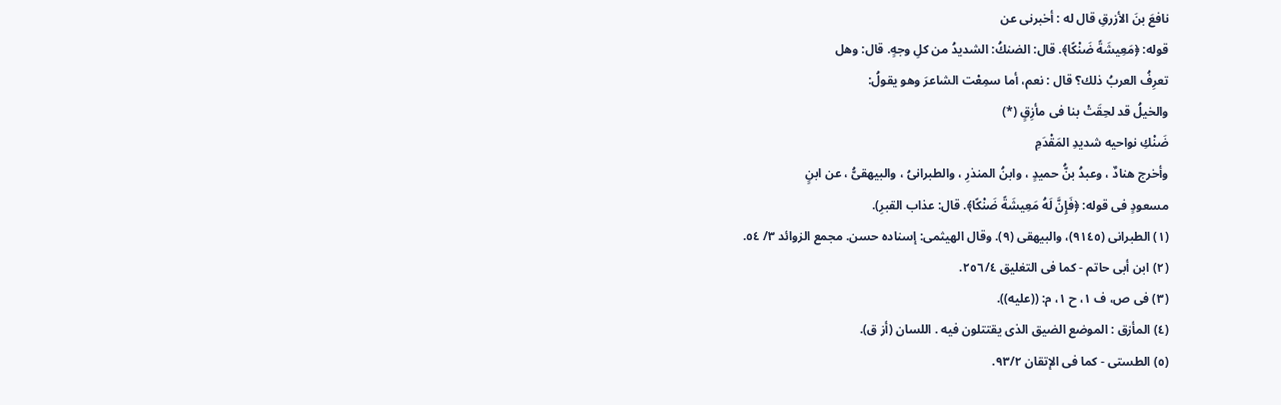نافعَ بنَ الأزرقِ قال له : أخبرنى عن
قوله: ﴿مَعِيشَةً ضَنْكًا﴾. قال: الضنكُ: الشديدُ من كلِ وجهٍ. قال: وهل
تعرِفُ العربُ ذلك؟ قال : نعم، أما سمِعْت الشاعرَ وهو يقولُ:
والخيلُ قد لحِقَتْ بنا فى مأزِقٍ (*)
ضَنْكِ نواحيه شديدِ المَقْدَمِ
وأخرج هنادٌ ، وعبدُ بنُّ حميدٍ ، وابنُ المنذرِ ، والطبرانىُ ، والبيهقىُّ ، عن ابنٍ
مسعودٍ فى قوله: ﴿فَإِنَّ لَهُ مَعِيشَةً ضَنْكًا﴾. قال: عذاب القبرِ).
(١) الطبرانى (٩١٤٥)، والبيهقى (٩). وقال الهيثمى: إسناده حسن. مجمع الزوائد ٣/ ٥٤.
(٢) ابن أبى حاتم - كما فى التغليق ٢٥٦/٤.
(٣) فى ص، ف ١، ح ١، م: ((عليه)).
(٤) المأزق : الموضع الضيق الذى يقتتلون فيه . اللسان (أز ق).
(٥) الطستى - كما فى الإتقان ٩٣/٢.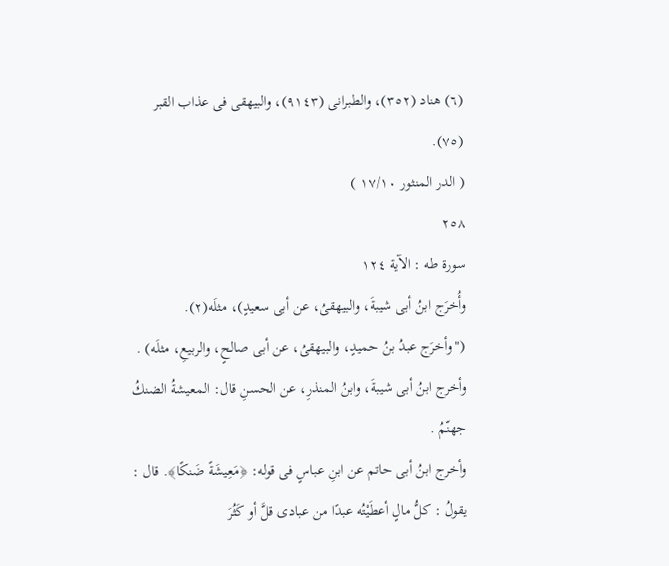(٦) هناد (٣٥٢)، والطبرانى (٩١٤٣)، والبيهقى فى عذاب القبر (٧٥).
( الدر المنثور ١٧/١٠ )
٢٥٨
سورة طه : الآية ١٢٤
وأُخرَج ابنُ أبى شيبةَ، والبيهقىُ، عن أبى سعيدٍ)، مثلَه(٢).
("وأخرَج عبدُ بنُ حميدٍ، والبيهقىُ، عن أبى صالحٍ، والربيعِ، مثلَه) .
وأخرج ابنُ أبى شيبةَ، وابنُ المنذرِ، عن الحسنِ قال: المعيشةُ الضنكُ
جهنّمُ .
وأخرج ابنُ أبى حاتم عن ابنِ عباسٍ فى قوله: ﴿مَعِيشَةً ضَنكًا﴾. قال :
يقولُ : كلُّ مالٍ أعطَيْتُه عبدًا من عبادى قلَّ أو كَثُرَ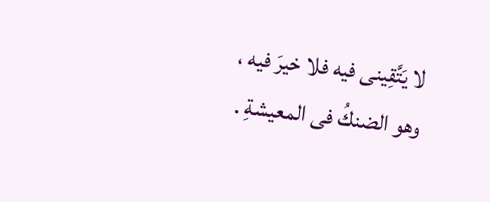لا يَتَّقِينى فيه فلا خيرَ فيه ،
وهو الضنكُ فى المعيشةِ .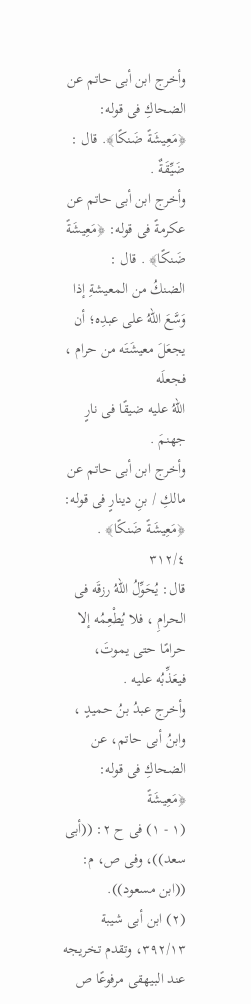وأخرج ابن أبى حاتم عن الضحاكِ فى قوله: ﴿مَعِيشَةً ضَنكًا﴾. قال :
ضَيِّقَةٌ .
وأخرج ابن أبى حاتم عن عكرمةً فى قوله: ﴿مَعِيشَةً ضَنكًا﴾ . قال :
الضنكُ من المعيشةِ إذا وَسَّعَ اللهُ على عبدِه؛ أن يجعَلَ معيشَتَه من حرام ، فجعلَه
اللهُ عليه ضيقًا فى نارٍ جهنمَ .
وأخرج ابن أبى حاتم عن مالكِ / بنِ دينارٍ فى قوله: ﴿مَعِيشَةً ضَنكًا﴾ .
٣١٢/٤
قال: يُحَوِّلُ اللهُ رزقَه فى الحرامِ ، فلا يُطْعِمُه إلا حرامًا حتى يموتَ، فيعَذِّبُه عليه .
وأخرج عبدُ بنُ حميدٍ ، وابنُ أبى حاتم، عن الضحاكِ فى قوله: ﴿مَعِيشَةً
(١ - ١) فى ح ٢: ((أبى سعد))، وفى ص، م: ((ابن مسعود)).
(٢) ابن أبى شيبة ٣٩٢/١٣، وتقدم تخريجه عند البيهقى مرفوعًا ص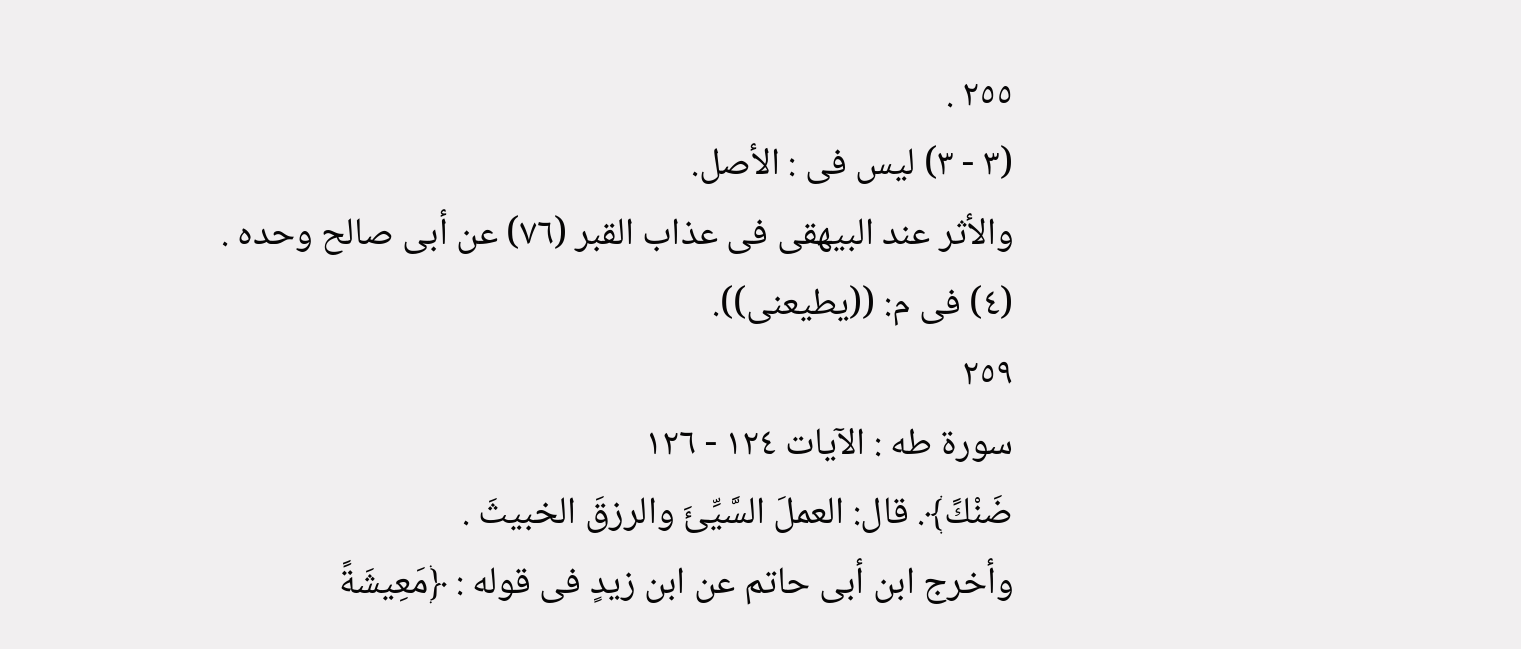٢٥٥ .
(٣ - ٣) ليس فى : الأصل.
والأثر عند البيهقى فى عذاب القبر (٧٦) عن أبى صالح وحده .
(٤) فى م: ((يطيعنى)).
٢٥٩
سورة طه : الآيات ١٢٤ - ١٢٦
ضَنْكً﴾. قال: العملَ السَّيِّئَ والرزقَ الخبيثَ .
وأخرج ابن أبى حاتم عن ابن زيدٍ فى قوله : ﴿مَعِيشَةً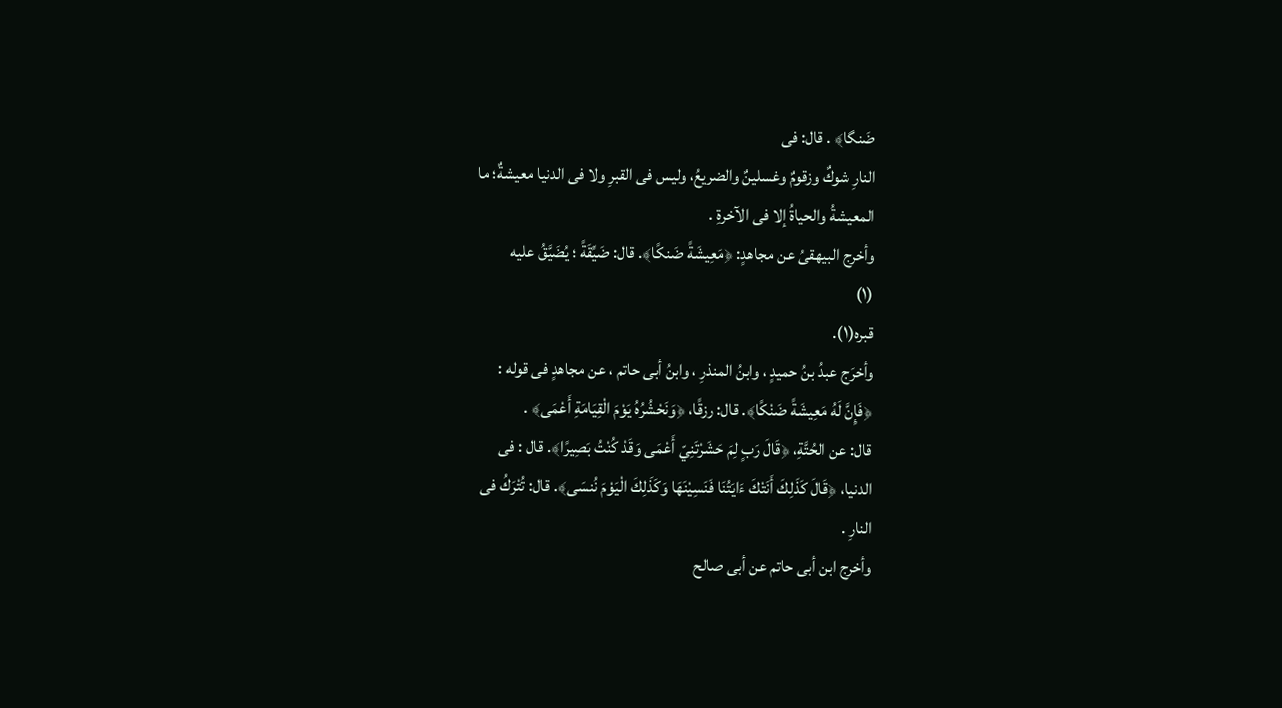ضَنگا﴾ . قال: فی
النارِ شوكٌ وزقومٌ وغسلينٌ والضريعُ، وليس فى القبرِ ولا فى الدنيا معيشةٌ؛ ما
المعيشةُ والحياةُ إلا فى الآخرةِ .
وأخرج البيهقىُ عن مجاهدٍ: ﴿مَعِيشَةً ضَنكًا﴾. قال: ضَيِّقَةً ؛ يُضَيَّقُ عليه
(١)
قبره(١).
وأخرَج عبدُ بنُ حميدٍ ، وابنُ المنذرِ ، وابنُ أبى حاتم ، عن مجاهدٍ فى قوله :
﴿فَإِنَّ لَهُ مَعِيشَةً ضَنْكًا﴾. قال: رزقًا، ﴿وَنَحْشُرُهُ يَوْمَ الْقِيَامَةِ أَعْمَى﴾ .
قال: عن الحُتَّةِ، ﴿قَالَ رَبٍ لِمَ حَشَرْتَنِيّ أَعْمَى وَقَدْ كُنْتُ بَصِيرًا﴾. قال : فى
الدنيا، ﴿قَالَ كَذَلِكَ أَنَتْكَ ءَايَتُنَا فَنَسِيْنَهَا وَكَذَلِكَ الْيَوْمَ نُنسَى﴾. قال: تُتْرَكُ فى
النارِ .
وأخرج ابن أبى حاتم عن أبى صالح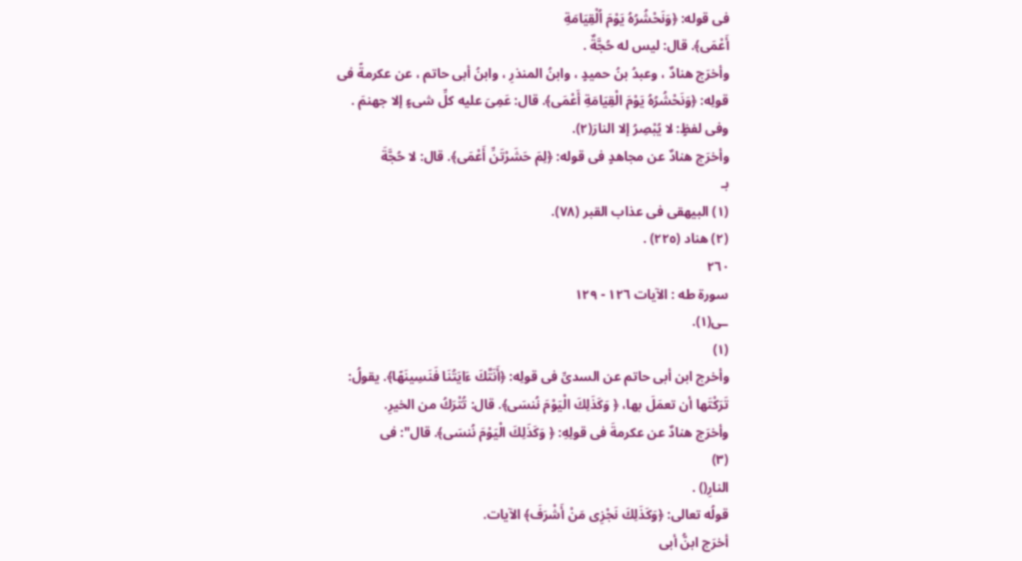فى قوله: ﴿وَنَحْشُرُهُ يَوْمَ اُلْقِيَامَةِ
أَعْمَى﴾. قال: ليس له حُجَّةٌ .
وأخرَج هنادٌ ، وعبدُ بنُ حميدٍ ، وابنُ المنذرِ ، وابنُ أبى حاتم ، عن عكرمةً فى
قولِه: ﴿وَنَحْشُرُهُ يَوْمَ الْقِيَامَةِ أَعْمَى﴾. قال: عَمِىَ عليه كلِّ شىءٍ إلا جهنمَ .
وفى لفظٍ: لا يُبْصِرُ إلا النارَ(٢).
وأخرَج هنادٌ عن مجاهدٍ فى قوله: ﴿لِمَ حَشَرْتَنِّ أَعْمَى﴾. قال: لا حُجَّةَ
بـ
(١) البيهقى فى عذاب القبر (٧٨).
(٢) هناد (٢٢٥) .
٢٦٠
سورة طه : الآيات ١٢٦ - ١٢٩
ـى(١).
(١)
وأخرج ابن أبى حاتم عن السدىِّ فى قولِه: ﴿أَنَتَّكَ ءَايَتُنَا فَنَسِينَهًا﴾. يقولُ:
تَرَكْتَها أن تعمَلَ بها، ﴿ وَكَذَلِكَ الْيَوْمَ نُنسَى﴾. قال: تُتْرَكُ من الخيرِ.
وأخرَج هنادٌ عن عكرمةَ فى قولِهِ: ﴿ وَكَذَلِكَ الْيَوْمَ نُنسَى﴾. قال": فى
(٣)
النارِ() .
قولُه تعالى: ﴿وَكَذَلِكَ نَجْزِى مَنْ أَشْرَفَ﴾ الآيات.
أخرَج ابنُّ أبى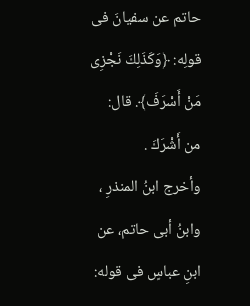حاتم عن سفيانَ فى قولِه: ﴿وَكَذَلِكَ نَجْزِى مَنْ أَسْرَفَ﴾. قال:
من أَشْرَكَ .
وأخرج ابنُ المنذرِ ، وابنُ أبى حاتم، عن ابنِ عباسٍ فى قوله: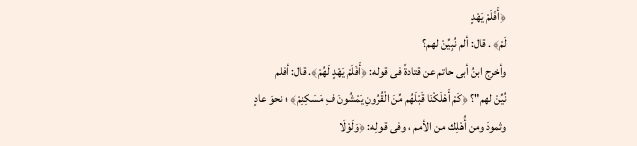﴿أَفَلَمْ يَهْدٍ
لَمْ﴾ . قال: ألم نُبِيِّنْ لهم؟
وأخرج ابنُ أبى حاتم عن قتادةً فى قوله: ﴿أَفَلَمْ يَهْدٍ لَهُمْ﴾. قال: أفلم
نُيِّنْ لهم"؟ ﴿كَمْ أَهْلَكْنَا قَبْلَهُم مِّنَ الْقُرُونِ يَمْشُونَ فِ مَسَكِنِمْ﴾ ؛ نحوَ عادٍ
وثمودَ ومن أُهْلِك من الأمم ، وفى قولِه: ﴿وَلَوْلَا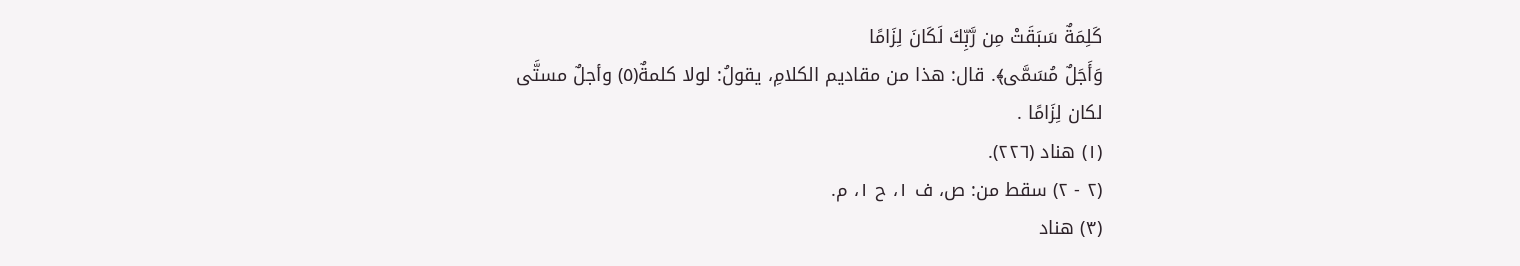كَلِمَةٌ سَبَقَتْ مِن رَّبِّكَ لَكَانَ لِزَامًا
وَأَجَلٌ مُسَمَّى﴾. قال: هذا من مقاديم الكلامِ، يقولُ: لولا كلمةٌ(٥) وأجلٌ مستَّى
لكان لِزَامًا .
(١) هناد (٢٢٦).
(٢ - ٢) سقط من: ص، ف ١، ح ١، م.
(٣) هناد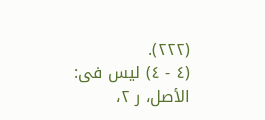(٢٢٢).
(٤ - ٤) ليس فى: الأصل، ر ٢،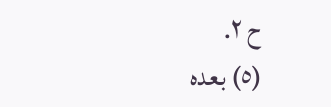ح ٢.
(٥) بعده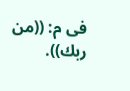فى م: ((من ربك)).